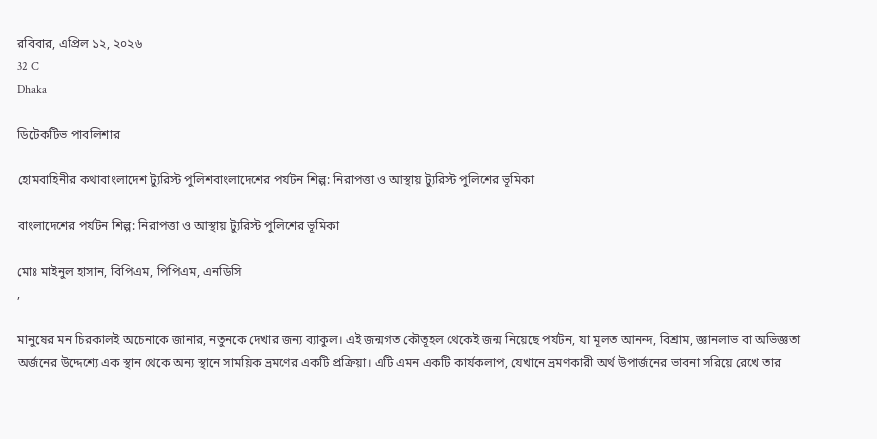রবিবার, এপ্রিল ১২, ২০২৬
32 C
Dhaka

ডিটেকটিভ পাবলিশার

হোমবাহিনীর কথাবাংলাদেশ ট্যুরিস্ট পুলিশবাংলাদেশের পর্যটন শিল্প: নিরাপত্তা ও আস্থায় ট্যুরিস্ট পুলিশের ভূমিকা

বাংলাদেশের পর্যটন শিল্প: নিরাপত্তা ও আস্থায় ট্যুরিস্ট পুলিশের ভূমিকা

মোঃ মাইনুল হাসান, বিপিএম, পিপিএম, এনডিসি
,

মানুষের মন চিরকালই অচেনাকে জানার, নতুনকে দেখার জন্য ব্যাকুল। এই জন্মগত কৌতূহল থেকেই জন্ম নিয়েছে পর্যটন, যা মূলত আনন্দ, বিশ্রাম, জ্ঞানলাভ বা অভিজ্ঞতা অর্জনের উদ্দেশ্যে এক স্থান থেকে অন্য স্থানে সাময়িক ভ্রমণের একটি প্রক্রিয়া। এটি এমন একটি কার্যকলাপ, যেখানে ভ্রমণকারী অর্থ উপার্জনের ভাবনা সরিয়ে রেখে তার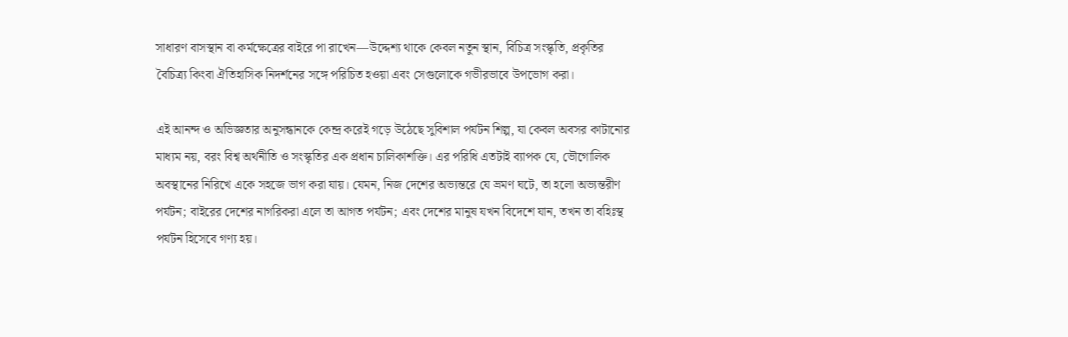সাধারণ বাসস্থান বা কর্মক্ষেত্রের বাইরে পা রাখেন—উদ্দেশ্য থাকে কেবল নতুন স্থান, বিচিত্র সংস্কৃতি, প্রকৃতির বৈচিত্র্য কিংবা ঐতিহাসিক নিদর্শনের সঙ্গে পরিচিত হওয়া এবং সেগুলোকে গভীরভাবে উপভোগ করা।

এই আনন্দ ও অভিজ্ঞতার অনুসন্ধানকে কেন্দ্র করেই গড়ে উঠেছে সুবিশাল পর্যটন শিল্প, যা কেবল অবসর কাটানোর মাধ্যম নয়, বরং বিশ্ব অর্থনীতি ও সংস্কৃতির এক প্রধান চালিকাশক্তি। এর পরিধি এতটাই ব্যাপক যে, ভৌগোলিক অবস্থানের নিরিখে একে সহজে ভাগ করা যায়। যেমন, নিজ দেশের অভ্যন্তরে যে ভ্রমণ ঘটে, তা হলো অভ্যন্তরীণ পর্যটন; বাইরের দেশের নাগরিকরা এলে তা আগত পর্যটন; এবং দেশের মানুষ যখন বিদেশে যান, তখন তা বহিঃস্থ পর্যটন হিসেবে গণ্য হয়।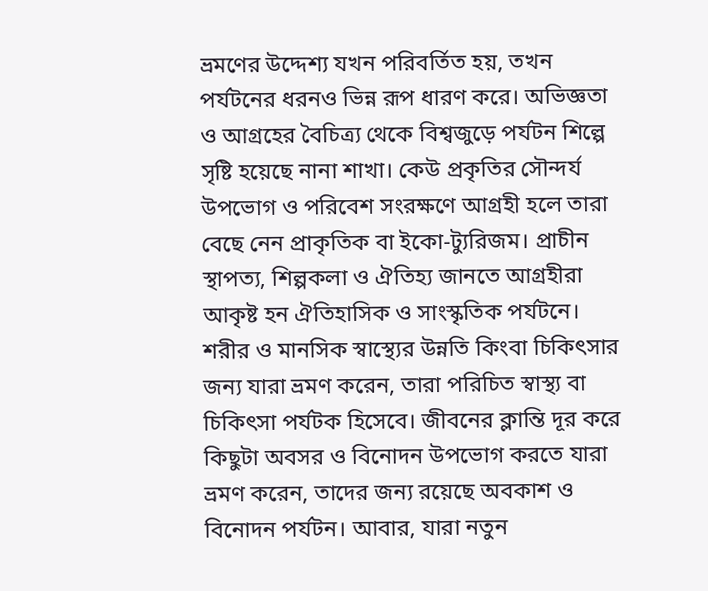ভ্রমণের উদ্দেশ্য যখন পরিবর্তিত হয়, তখন পর্যটনের ধরনও ভিন্ন রূপ ধারণ করে। অভিজ্ঞতা ও আগ্রহের বৈচিত্র্য থেকে বিশ্বজুড়ে পর্যটন শিল্পে সৃষ্টি হয়েছে নানা শাখা। কেউ প্রকৃতির সৌন্দর্য উপভোগ ও পরিবেশ সংরক্ষণে আগ্রহী হলে তারা বেছে নেন প্রাকৃতিক বা ইকো-ট্যুরিজম। প্রাচীন স্থাপত্য, শিল্পকলা ও ঐতিহ্য জানতে আগ্রহীরা আকৃষ্ট হন ঐতিহাসিক ও সাংস্কৃতিক পর্যটনে। শরীর ও মানসিক স্বাস্থ্যের উন্নতি কিংবা চিকিৎসার জন্য যারা ভ্রমণ করেন, তারা পরিচিত স্বাস্থ্য বা চিকিৎসা পর্যটক হিসেবে। জীবনের ক্লান্তি দূর করে কিছুটা অবসর ও বিনোদন উপভোগ করতে যারা ভ্রমণ করেন, তাদের জন্য রয়েছে অবকাশ ও বিনোদন পর্যটন। আবার, যারা নতুন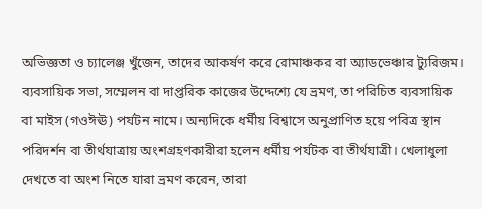অভিজ্ঞতা ও চ্যালেঞ্জ খুঁজেন, তাদের আকর্ষণ করে রোমাঞ্চকর বা অ্যাডভেঞ্চার ট্যুরিজম। ব্যবসায়িক সভা, সম্মেলন বা দাপ্তরিক কাজের উদ্দেশ্যে যে ভ্রমণ, তা পরিচিত ব্যবসায়িক বা মাইস (গওঈঊ) পর্যটন নামে। অন্যদিকে ধর্মীয় বিশ্বাসে অনুপ্রাণিত হয়ে পবিত্র স্থান পরিদর্শন বা তীর্থযাত্রায় অংশগ্রহণকারীরা হলেন ধর্মীয় পর্যটক বা তীর্থযাত্রী। খেলাধুলা দেখতে বা অংশ নিতে যারা ভ্রমণ করেন, তারা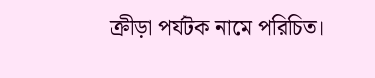ক্রীড়া পর্যটক নামে পরিচিত।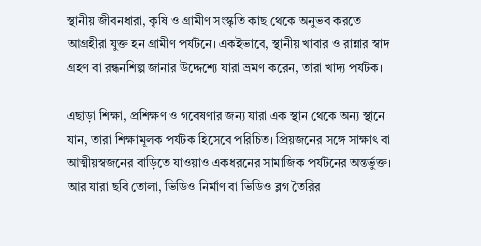স্থানীয় জীবনধারা, কৃষি ও গ্রামীণ সংস্কৃতি কাছ থেকে অনুভব করতে আগ্রহীরা যুক্ত হন গ্রামীণ পর্যটনে। একইভাবে, স্থানীয় খাবার ও রান্নার স্বাদ গ্রহণ বা রন্ধনশিল্প জানার উদ্দেশ্যে যারা ভ্রমণ করেন, তারা খাদ্য পর্যটক।

এছাড়া শিক্ষা, প্রশিক্ষণ ও গবেষণার জন্য যারা এক স্থান থেকে অন্য স্থানে যান, তারা শিক্ষামূলক পর্যটক হিসেবে পরিচিত। প্রিয়জনের সঙ্গে সাক্ষাৎ বা আত্মীয়স্বজনের বাড়িতে যাওয়াও একধরনের সামাজিক পর্যটনের অন্তর্ভুক্ত। আর যারা ছবি তোলা, ভিডিও নির্মাণ বা ভিডিও ব্লগ তৈরির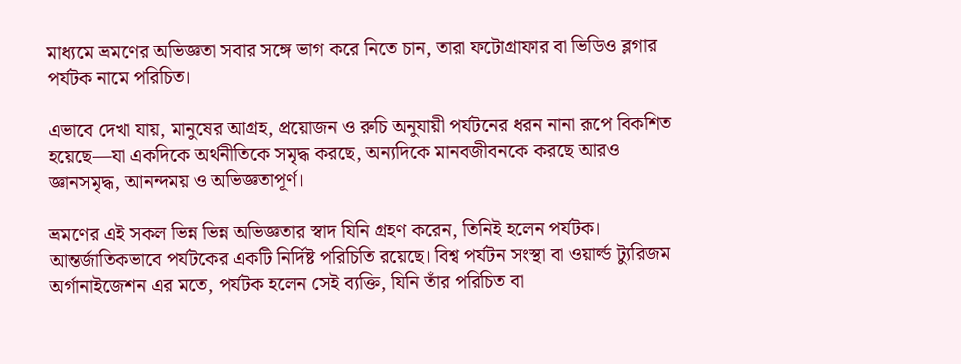মাধ্যমে ভ্রমণের অভিজ্ঞতা সবার সঙ্গে ভাগ করে নিতে চান, তারা ফটোগ্রাফার বা ভিডিও ব্লগার পর্যটক নামে পরিচিত।

এভাবে দেখা যায়, মানুষের আগ্রহ, প্রয়োজন ও রুচি অনুযায়ী পর্যটনের ধরন নানা রূপে বিকশিত হয়েছে—যা একদিকে অর্থনীতিকে সমৃদ্ধ করছে, অন্যদিকে মানবজীবনকে করছে আরও জ্ঞানসমৃদ্ধ, আনন্দময় ও অভিজ্ঞতাপূর্ণ।

ভ্রমণের এই সকল ভিন্ন ভিন্ন অভিজ্ঞতার স্বাদ যিনি গ্রহণ করেন, তিনিই হলেন পর্যটক। আন্তর্জাতিকভাবে পর্যটকের একটি নির্দিষ্ট পরিচিতি রয়েছে। বিশ্ব পর্যটন সংস্থা বা ওয়ার্ল্ড ট্যুরিজম অর্গানাইজেশন এর মতে, পর্যটক হলেন সেই ব্যক্তি, যিনি তাঁর পরিচিত বা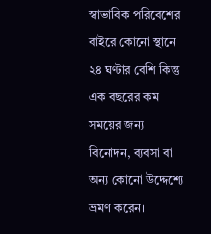স্বাভাবিক পরিবেশের বাইরে কোনো স্থানে ২৪ ঘণ্টার বেশি কিন্তু এক বছরের কম সময়ের জন্য বিনোদন, ব্যবসা বা অন্য কোনো উদ্দেশ্যে ভ্রমণ করেন।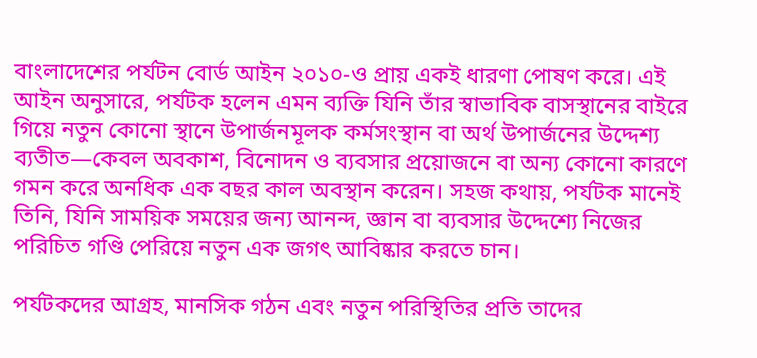বাংলাদেশের পর্যটন বোর্ড আইন ২০১০-ও প্রায় একই ধারণা পোষণ করে। এই আইন অনুসারে, পর্যটক হলেন এমন ব্যক্তি যিনি তাঁর স্বাভাবিক বাসস্থানের বাইরে গিয়ে নতুন কোনো স্থানে উপার্জনমূলক কর্মসংস্থান বা অর্থ উপার্জনের উদ্দেশ্য ব্যতীত—কেবল অবকাশ, বিনোদন ও ব্যবসার প্রয়োজনে বা অন্য কোনো কারণে গমন করে অনধিক এক বছর কাল অবস্থান করেন। সহজ কথায়, পর্যটক মানেই তিনি, যিনি সাময়িক সময়ের জন্য আনন্দ, জ্ঞান বা ব্যবসার উদ্দেশ্যে নিজের পরিচিত গণ্ডি পেরিয়ে নতুন এক জগৎ আবিষ্কার করতে চান।

পর্যটকদের আগ্রহ, মানসিক গঠন এবং নতুন পরিস্থিতির প্রতি তাদের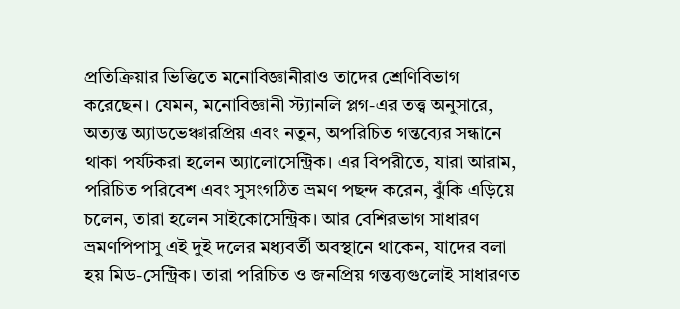প্রতিক্রিয়ার ভিত্তিতে মনোবিজ্ঞানীরাও তাদের শ্রেণিবিভাগ করেছেন। যেমন, মনোবিজ্ঞানী স্ট্যানলি প্লগ-এর তত্ত্ব অনুসারে, অত্যন্ত অ্যাডভেঞ্চারপ্রিয় এবং নতুন, অপরিচিত গন্তব্যের সন্ধানে থাকা পর্যটকরা হলেন অ্যালোসেন্ট্রিক। এর বিপরীতে, যারা আরাম, পরিচিত পরিবেশ এবং সুসংগঠিত ভ্রমণ পছন্দ করেন, ঝুঁকি এড়িয়ে চলেন, তারা হলেন সাইকোসেন্ট্রিক। আর বেশিরভাগ সাধারণ ভ্রমণপিপাসু এই দুই দলের মধ্যবর্তী অবস্থানে থাকেন, যাদের বলা হয় মিড-সেন্ট্রিক। তারা পরিচিত ও জনপ্রিয় গন্তব্যগুলোই সাধারণত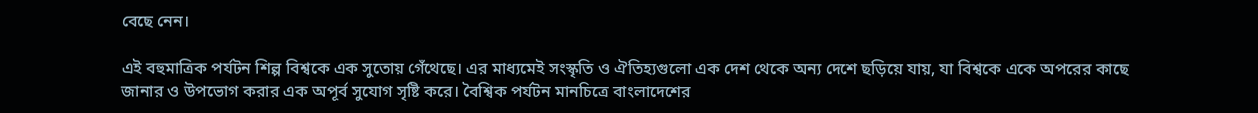বেছে নেন।

এই বহুমাত্রিক পর্যটন শিল্প বিশ্বকে এক সুতোয় গেঁথেছে। এর মাধ্যমেই সংস্কৃতি ও ঐতিহ্যগুলো এক দেশ থেকে অন্য দেশে ছড়িয়ে যায়, যা বিশ্বকে একে অপরের কাছে জানার ও উপভোগ করার এক অপূর্ব সুযোগ সৃষ্টি করে। বৈশ্বিক পর্যটন মানচিত্রে বাংলাদেশের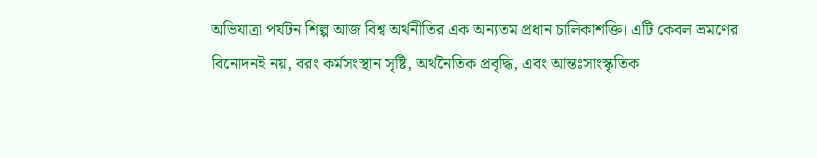অভিযাত্রা পর্যটন শিল্প আজ বিশ্ব অর্থনীতির এক অন্যতম প্রধান চালিকাশক্তি। এটি কেবল ভ্রমণের বিনোদনই নয়, বরং কর্মসংস্থান সৃষ্টি, অর্থনৈতিক প্রবৃদ্ধি, এবং আন্তঃসাংস্কৃতিক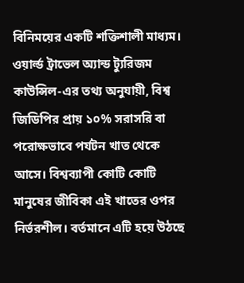বিনিময়ের একটি শক্তিশালী মাধ্যম। ওয়ার্ল্ড ট্রাভেল অ্যান্ড ট্যুরিজম কাউন্সিল-এর তথ্য অনুযায়ী, বিশ্ব জিডিপির প্রায় ১০% সরাসরি বা পরোক্ষভাবে পর্যটন খাত থেকে আসে। বিশ্বব্যাপী কোটি কোটি মানুষের জীবিকা এই খাতের ওপর নির্ভরশীল। বর্তমানে এটি হয়ে উঠছে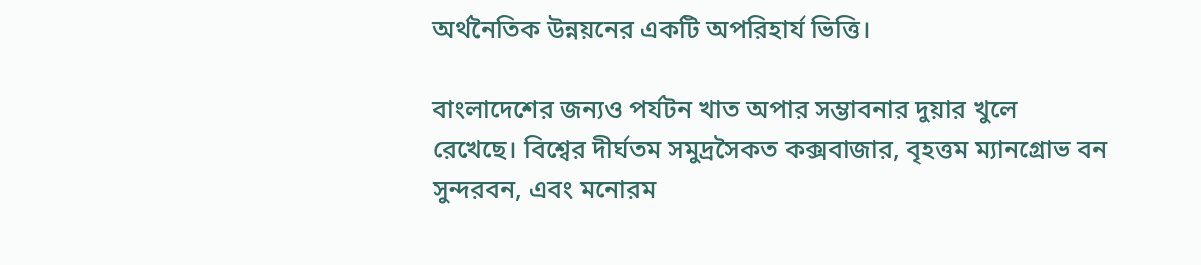অর্থনৈতিক উন্নয়নের একটি অপরিহার্য ভিত্তি।

বাংলাদেশের জন্যও পর্যটন খাত অপার সম্ভাবনার দুয়ার খুলে রেখেছে। বিশ্বের দীর্ঘতম সমুদ্রসৈকত কক্সবাজার, বৃহত্তম ম্যানগ্রোভ বন সুন্দরবন, এবং মনোরম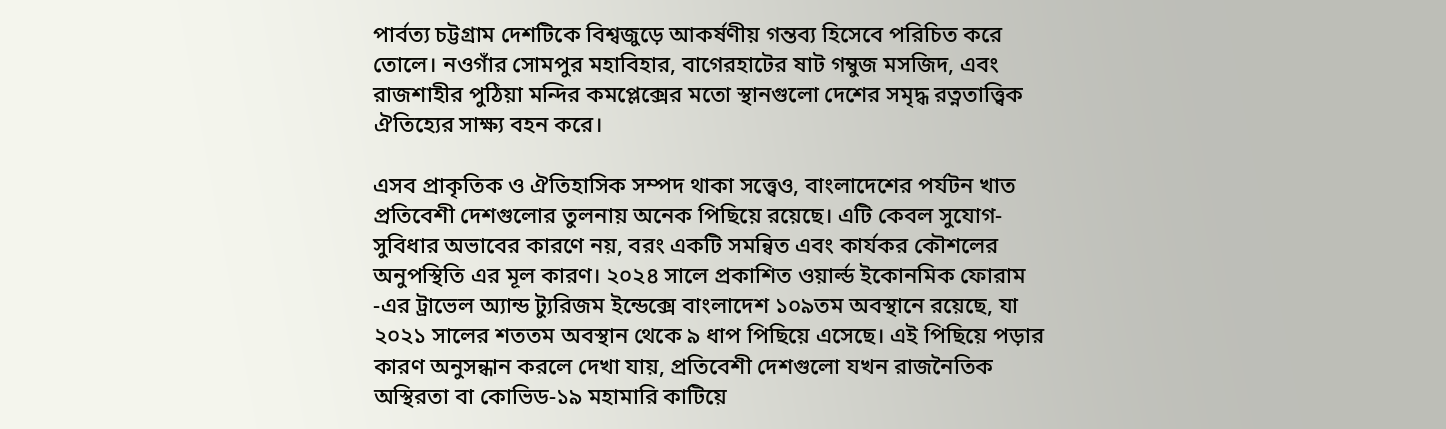পার্বত্য চট্টগ্রাম দেশটিকে বিশ্বজুড়ে আকর্ষণীয় গন্তব্য হিসেবে পরিচিত করে তোলে। নওগাঁর সোমপুর মহাবিহার, বাগেরহাটের ষাট গম্বুজ মসজিদ, এবং রাজশাহীর পুঠিয়া মন্দির কমপ্লেক্সের মতো স্থানগুলো দেশের সমৃদ্ধ রত্নতাত্ত্বিক ঐতিহ্যের সাক্ষ্য বহন করে।

এসব প্রাকৃতিক ও ঐতিহাসিক সম্পদ থাকা সত্ত্বেও, বাংলাদেশের পর্যটন খাত প্রতিবেশী দেশগুলোর তুলনায় অনেক পিছিয়ে রয়েছে। এটি কেবল সুযোগ-সুবিধার অভাবের কারণে নয়, বরং একটি সমন্বিত এবং কার্যকর কৌশলের অনুপস্থিতি এর মূল কারণ। ২০২৪ সালে প্রকাশিত ওয়ার্ল্ড ইকোনমিক ফোরাম -এর ট্রাভেল অ্যান্ড ট্যুরিজম ইন্ডেক্সে বাংলাদেশ ১০৯তম অবস্থানে রয়েছে, যা ২০২১ সালের শততম অবস্থান থেকে ৯ ধাপ পিছিয়ে এসেছে। এই পিছিয়ে পড়ার কারণ অনুসন্ধান করলে দেখা যায়, প্রতিবেশী দেশগুলো যখন রাজনৈতিক অস্থিরতা বা কোভিড-১৯ মহামারি কাটিয়ে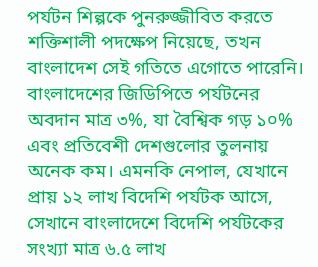পর্যটন শিল্পকে পুনরুজ্জীবিত করতে শক্তিশালী পদক্ষেপ নিয়েছে, তখন বাংলাদেশ সেই গতিতে এগোতে পারেনি। বাংলাদেশের জিডিপিতে পর্যটনের অবদান মাত্র ৩%, যা বৈশ্বিক গড় ১০% এবং প্রতিবেশী দেশগুলোর তুলনায় অনেক কম। এমনকি নেপাল, যেখানে প্রায় ১২ লাখ বিদেশি পর্যটক আসে, সেখানে বাংলাদেশে বিদেশি পর্যটকের সংখ্যা মাত্র ৬.৫ লাখ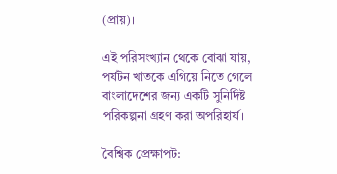(প্রায়)।

এই পরিসংখ্যান থেকে বোঝা যায়, পর্যটন খাতকে এগিয়ে নিতে গেলে বাংলাদেশের জন্য একটি সুনির্দিষ্ট পরিকল্পনা গ্রহণ করা অপরিহার্য।

বৈশ্বিক প্রেক্ষাপট: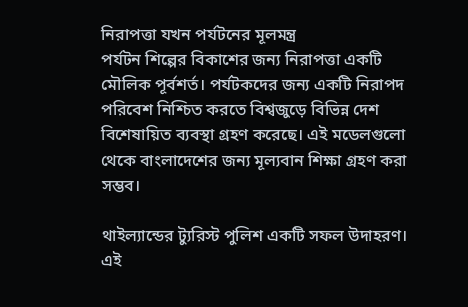নিরাপত্তা যখন পর্যটনের মূলমন্ত্র
পর্যটন শিল্পের বিকাশের জন্য নিরাপত্তা একটি মৌলিক পূর্বশর্ত। পর্যটকদের জন্য একটি নিরাপদ পরিবেশ নিশ্চিত করতে বিশ্বজুড়ে বিভিন্ন দেশ বিশেষায়িত ব্যবস্থা গ্রহণ করেছে। এই মডেলগুলো থেকে বাংলাদেশের জন্য মূল্যবান শিক্ষা গ্রহণ করা সম্ভব।

থাইল্যান্ডের ট্যুরিস্ট পুলিশ একটি সফল উদাহরণ। এই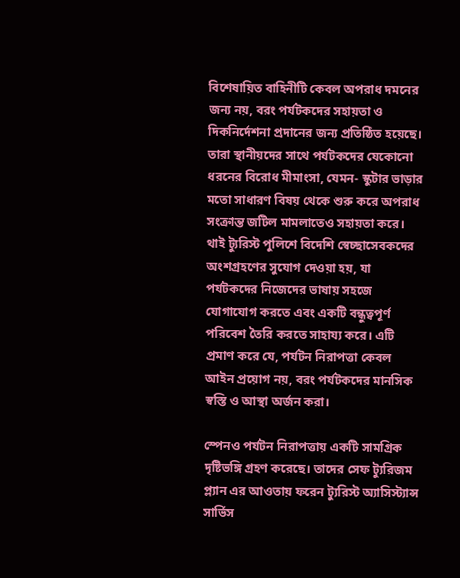বিশেষায়িত বাহিনীটি কেবল অপরাধ দমনের জন্য নয়, বরং পর্যটকদের সহায়তা ও দিকনির্দেশনা প্রদানের জন্য প্রতিষ্ঠিত হয়েছে। তারা স্থানীয়দের সাথে পর্যটকদের যেকোনো ধরনের বিরোধ মীমাংসা, যেমন- স্কুটার ভাড়ার মতো সাধারণ বিষয় থেকে শুরু করে অপরাধ সংক্রান্ত জটিল মামলাতেও সহায়তা করে। থাই ট্যুরিস্ট পুলিশে বিদেশি স্বেচ্ছাসেবকদের অংশগ্রহণের সুযোগ দেওয়া হয়, যা পর্যটকদের নিজেদের ভাষায় সহজে যোগাযোগ করতে এবং একটি বন্ধুত্বপূর্ণ পরিবেশ তৈরি করতে সাহায্য করে। এটি প্রমাণ করে যে, পর্যটন নিরাপত্তা কেবল আইন প্রয়োগ নয়, বরং পর্যটকদের মানসিক স্বস্তি ও আস্থা অর্জন করা।

স্পেনও পর্যটন নিরাপত্তায় একটি সামগ্রিক দৃষ্টিভঙ্গি গ্রহণ করেছে। তাদের সেফ ট্যুরিজম প্ল্যান এর আওতায় ফরেন ট্যুরিস্ট অ্যাসিস্ট্যান্স সার্ভিস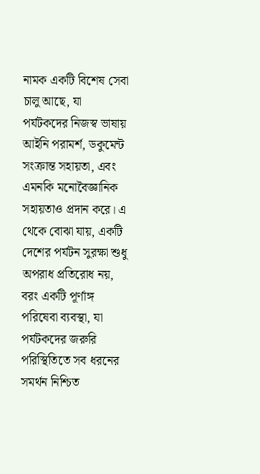নামক একটি বিশেষ সেবা চালু আছে, যা পর্যটকদের নিজস্ব ভাষায় আইনি পরামর্শ, ডকুমেন্ট সংক্রান্ত সহায়তা, এবং এমনকি মনোবৈজ্ঞানিক সহায়তাও প্রদান করে। এ থেকে বোঝা যায়, একটি দেশের পর্যটন সুরক্ষা শুধু অপরাধ প্রতিরোধ নয়, বরং একটি পূর্ণাঙ্গ পরিষেবা ব্যবস্থা, যা পর্যটকদের জরুরি পরিস্থিতিতে সব ধরনের সমর্থন নিশ্চিত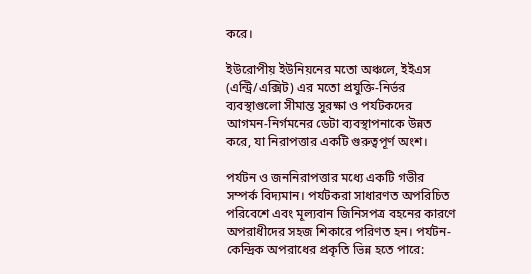করে।

ইউরোপীয় ইউনিয়নের মতো অঞ্চলে, ইইএস (এন্ট্রি/এক্সিট) এর মতো প্রযুক্তি-নির্ভর ব্যবস্থাগুলো সীমান্ত সুরক্ষা ও পর্যটকদের আগমন-নির্গমনের ডেটা ব্যবস্থাপনাকে উন্নত করে, যা নিরাপত্তার একটি গুরুত্বপূর্ণ অংশ।

পর্যটন ও জননিরাপত্তার মধ্যে একটি গভীর সম্পর্ক বিদ্যমান। পর্যটকরা সাধারণত অপরিচিত পরিবেশে এবং মূল্যবান জিনিসপত্র বহনের কারণে অপরাধীদের সহজ শিকারে পরিণত হন। পর্যটন-কেন্দ্রিক অপরাধের প্রকৃতি ভিন্ন হতে পারে: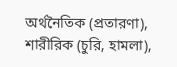অর্থনৈতিক (প্রতারণা), শারীরিক (চুরি, হামলা),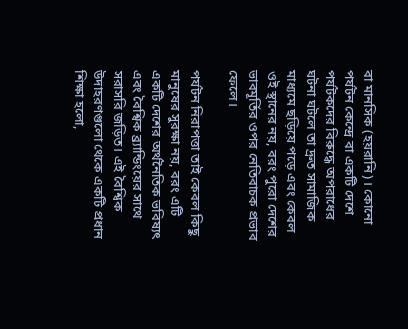বা মানসিক (হয়রানি)। কোনো পর্যটন কেন্দ্রে বা একটি দেশে পর্যটকদের বিরুদ্ধে অপরাধের ঘটনা ঘটলে তা দ্রুত সামাজিক মাধ্যমে ছড়িয়ে পড়ে এবং কেবল ওই স্থানের নয়, বরং পুরো দেশের ভাবমূর্তির ওপর নেতিবাচক প্রভাব ফেলে।

পর্যটন নিরাপত্তা তাই কেবল কিছু মানুষের সুরক্ষা নয়, বরং এটি একটি দেশের অর্থনৈতিক ভবিষ্যৎ এবং বৈশ্বিক ব্র্যান্ডিংয়ের সাথে সরাসরি জড়িত। এই বৈশ্বিক উদাহরণগুলো থেকে একটি প্রধান শিক্ষা হলো,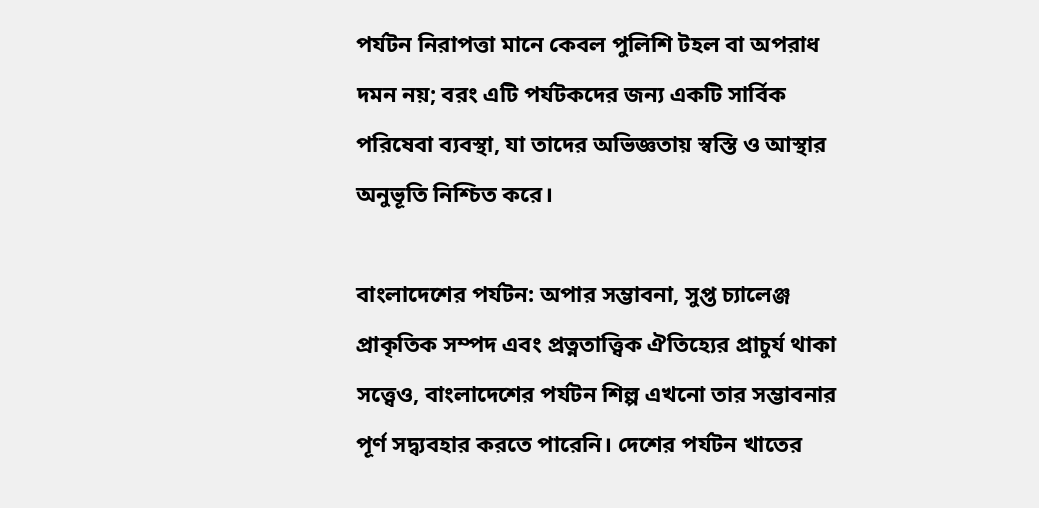পর্যটন নিরাপত্তা মানে কেবল পুলিশি টহল বা অপরাধ দমন নয়; বরং এটি পর্যটকদের জন্য একটি সার্বিক পরিষেবা ব্যবস্থা, যা তাদের অভিজ্ঞতায় স্বস্তি ও আস্থার অনুভূতি নিশ্চিত করে।

বাংলাদেশের পর্যটন: অপার সম্ভাবনা, সুপ্ত চ্যালেঞ্জ
প্রাকৃতিক সম্পদ এবং প্রত্নতাত্ত্বিক ঐতিহ্যের প্রাচুর্য থাকা সত্ত্বেও, বাংলাদেশের পর্যটন শিল্প এখনো তার সম্ভাবনার পূর্ণ সদ্ব্যবহার করতে পারেনি। দেশের পর্যটন খাতের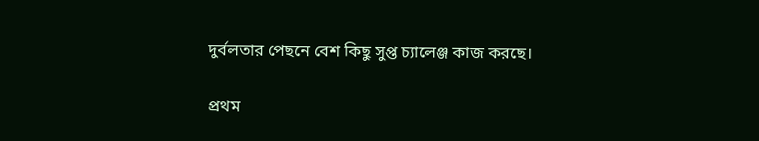দুর্বলতার পেছনে বেশ কিছু সুপ্ত চ্যালেঞ্জ কাজ করছে।

প্রথম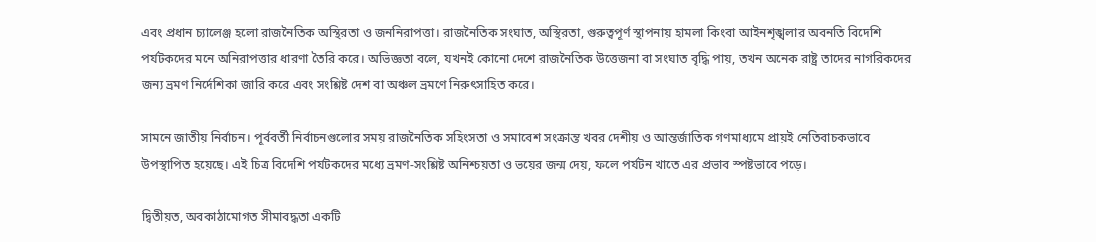এবং প্রধান চ্যালেঞ্জ হলো রাজনৈতিক অস্থিরতা ও জননিরাপত্তা। রাজনৈতিক সংঘাত, অস্থিরতা, গুরুত্বপূর্ণ স্থাপনায় হামলা কিংবা আইনশৃঙ্খলার অবনতি বিদেশি পর্যটকদের মনে অনিরাপত্তার ধারণা তৈরি করে। অভিজ্ঞতা বলে, যখনই কোনো দেশে রাজনৈতিক উত্তেজনা বা সংঘাত বৃদ্ধি পায়, তখন অনেক রাষ্ট্র তাদের নাগরিকদের জন্য ভ্রমণ নির্দেশিকা জারি করে এবং সংশ্লিষ্ট দেশ বা অঞ্চল ভ্রমণে নিরুৎসাহিত করে।

সামনে জাতীয় নির্বাচন। পূর্ববর্তী নির্বাচনগুলোর সময় রাজনৈতিক সহিংসতা ও সমাবেশ সংক্রান্ত খবর দেশীয় ও আন্তর্জাতিক গণমাধ্যমে প্রায়ই নেতিবাচকভাবে উপস্থাপিত হয়েছে। এই চিত্র বিদেশি পর্যটকদের মধ্যে ভ্রমণ-সংশ্লিষ্ট অনিশ্চয়তা ও ভয়ের জন্ম দেয়, ফলে পর্যটন খাতে এর প্রভাব স্পষ্টভাবে পড়ে।

দ্বিতীয়ত, অবকাঠামোগত সীমাবদ্ধতা একটি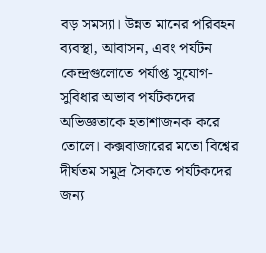বড় সমস্যা। উন্নত মানের পরিবহন ব্যবস্থা, আবাসন, এবং পর্যটন কেন্দ্রগুলোতে পর্যাপ্ত সুযোগ-সুবিধার অভাব পর্যটকদের অভিজ্ঞতাকে হতাশাজনক করে তোলে। কক্সবাজারের মতো বিশ্বের দীর্ঘতম সমুদ্র সৈকতে পর্যটকদের জন্য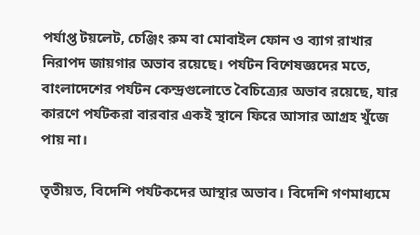পর্যাপ্ত টয়লেট, চেঞ্জিং রুম বা মোবাইল ফোন ও ব্যাগ রাখার নিরাপদ জায়গার অভাব রয়েছে। পর্যটন বিশেষজ্ঞদের মতে, বাংলাদেশের পর্যটন কেন্দ্রগুলোতে বৈচিত্র্যের অভাব রয়েছে, যার কারণে পর্যটকরা বারবার একই স্থানে ফিরে আসার আগ্রহ খুঁজে পায় না।

তৃতীয়ত, বিদেশি পর্যটকদের আস্থার অভাব। বিদেশি গণমাধ্যমে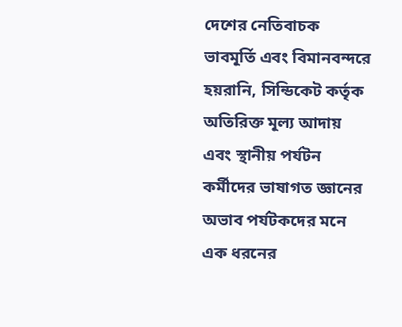দেশের নেতিবাচক ভাবমূর্তি এবং বিমানবন্দরে হয়রানি, সিন্ডিকেট কর্তৃক অতিরিক্ত মূল্য আদায় এবং স্থানীয় পর্যটন কর্মীদের ভাষাগত জ্ঞানের অভাব পর্যটকদের মনে এক ধরনের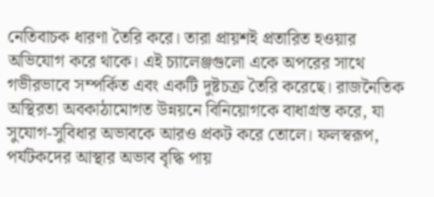নেতিবাচক ধারণা তৈরি করে। তারা প্রায়শই প্রতারিত হওয়ার অভিযোগ করে থাকে। এই চ্যালেঞ্জগুলো একে অপরের সাথে গভীরভাবে সম্পর্কিত এবং একটি দুষ্টচক্র তৈরি করেছে। রাজনৈতিক অস্থিরতা অবকাঠামোগত উন্নয়নে বিনিয়োগকে বাধাগ্রস্ত করে, যা সুযোগ-সুবিধার অভাবকে আরও প্রকট করে তোলে। ফলস্বরূপ, পর্যটকদের আস্থার অভাব বৃদ্ধি পায়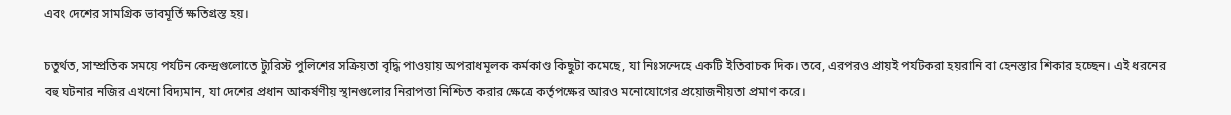এবং দেশের সামগ্রিক ভাবমূর্তি ক্ষতিগ্রস্ত হয়।

চতুর্থত, সাম্প্রতিক সময়ে পর্যটন কেন্দ্রগুলোতে ট্যুরিস্ট পুলিশের সক্রিয়তা বৃদ্ধি পাওয়ায় অপরাধমূলক কর্মকাণ্ড কিছুটা কমেছে, যা নিঃসন্দেহে একটি ইতিবাচক দিক। তবে, এরপরও প্রায়ই পর্যটকরা হয়রানি বা হেনস্তার শিকার হচ্ছেন। এই ধরনের বহু ঘটনার নজির এখনো বিদ্যমান, যা দেশের প্রধান আকর্ষণীয় স্থানগুলোর নিরাপত্তা নিশ্চিত করার ক্ষেত্রে কর্তৃপক্ষের আরও মনোযোগের প্রয়োজনীয়তা প্রমাণ করে।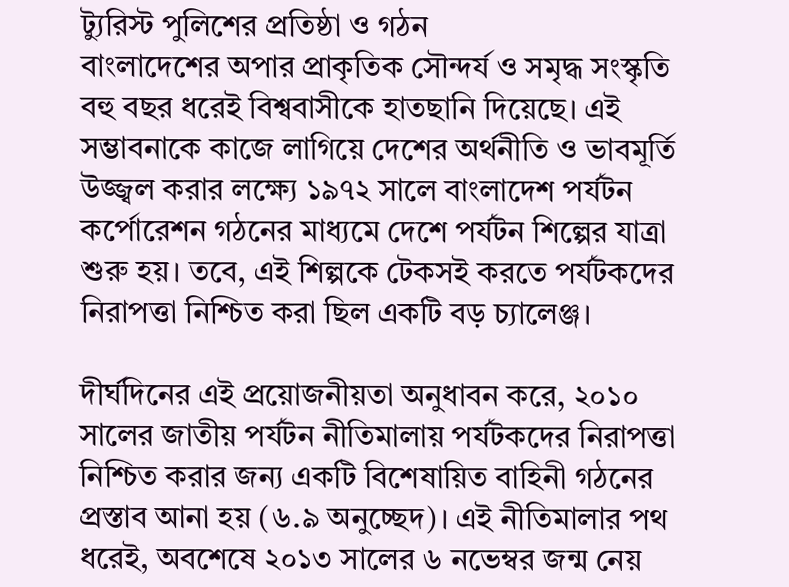ট্যুরিস্ট পুলিশের প্রতিষ্ঠা ও গঠন
বাংলাদেশের অপার প্রাকৃতিক সৌন্দর্য ও সমৃদ্ধ সংস্কৃতি বহু বছর ধরেই বিশ্ববাসীকে হাতছানি দিয়েছে। এই সম্ভাবনাকে কাজে লাগিয়ে দেশের অর্থনীতি ও ভাবমূর্তি উজ্জ্বল করার লক্ষ্যে ১৯৭২ সালে বাংলাদেশ পর্যটন কর্পোরেশন গঠনের মাধ্যমে দেশে পর্যটন শিল্পের যাত্রা শুরু হয়। তবে, এই শিল্পকে টেকসই করতে পর্যটকদের নিরাপত্তা নিশ্চিত করা ছিল একটি বড় চ্যালেঞ্জ।

দীর্ঘদিনের এই প্রয়োজনীয়তা অনুধাবন করে, ২০১০ সালের জাতীয় পর্যটন নীতিমালায় পর্যটকদের নিরাপত্তা নিশ্চিত করার জন্য একটি বিশেষায়িত বাহিনী গঠনের প্রস্তাব আনা হয় (৬.৯ অনুচ্ছেদ)। এই নীতিমালার পথ ধরেই, অবশেষে ২০১৩ সালের ৬ নভেম্বর জন্ম নেয়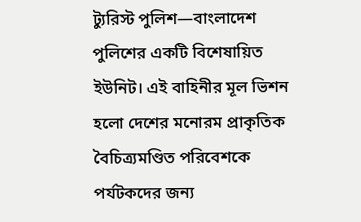ট্যুরিস্ট পুলিশ—বাংলাদেশ পুলিশের একটি বিশেষায়িত ইউনিট। এই বাহিনীর মূল ভিশন হলো দেশের মনোরম প্রাকৃতিক বৈচিত্র্যমণ্ডিত পরিবেশকে পর্যটকদের জন্য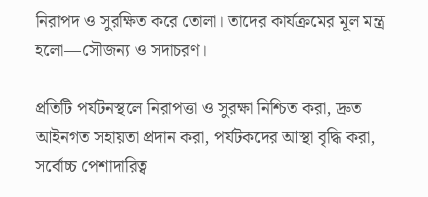নিরাপদ ও সুরক্ষিত করে তোলা। তাদের কার্যক্রমের মূল মন্ত্র হলো—সৌজন্য ও সদাচরণ।

প্রতিটি পর্যটনস্থলে নিরাপত্তা ও সুরক্ষা নিশ্চিত করা, দ্রুত আইনগত সহায়তা প্রদান করা, পর্যটকদের আস্থা বৃদ্ধি করা, সর্বোচ্চ পেশাদারিত্ব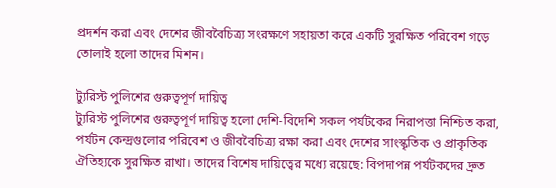প্রদর্শন করা এবং দেশের জীববৈচিত্র্য সংরক্ষণে সহায়তা করে একটি সুরক্ষিত পরিবেশ গড়ে তোলাই হলো তাদের মিশন।

ট্যুরিস্ট পুলিশের গুরুত্বপূর্ণ দায়িত্ব
ট্যুরিস্ট পুলিশের গুরুত্বপূর্ণ দায়িত্ব হলো দেশি-বিদেশি সকল পর্যটকের নিরাপত্তা নিশ্চিত করা, পর্যটন কেন্দ্রগুলোর পরিবেশ ও জীববৈচিত্র্য রক্ষা করা এবং দেশের সাংস্কৃতিক ও প্রাকৃতিক ঐতিহ্যকে সুরক্ষিত রাখা। তাদের বিশেষ দায়িত্বের মধ্যে রয়েছে: বিপদাপন্ন পর্যটকদের দ্রুত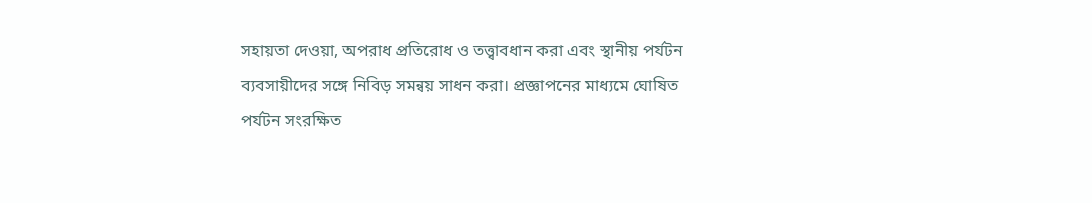সহায়তা দেওয়া, অপরাধ প্রতিরোধ ও তত্ত্বাবধান করা এবং স্থানীয় পর্যটন ব্যবসায়ীদের সঙ্গে নিবিড় সমন্বয় সাধন করা। প্রজ্ঞাপনের মাধ্যমে ঘোষিত পর্যটন সংরক্ষিত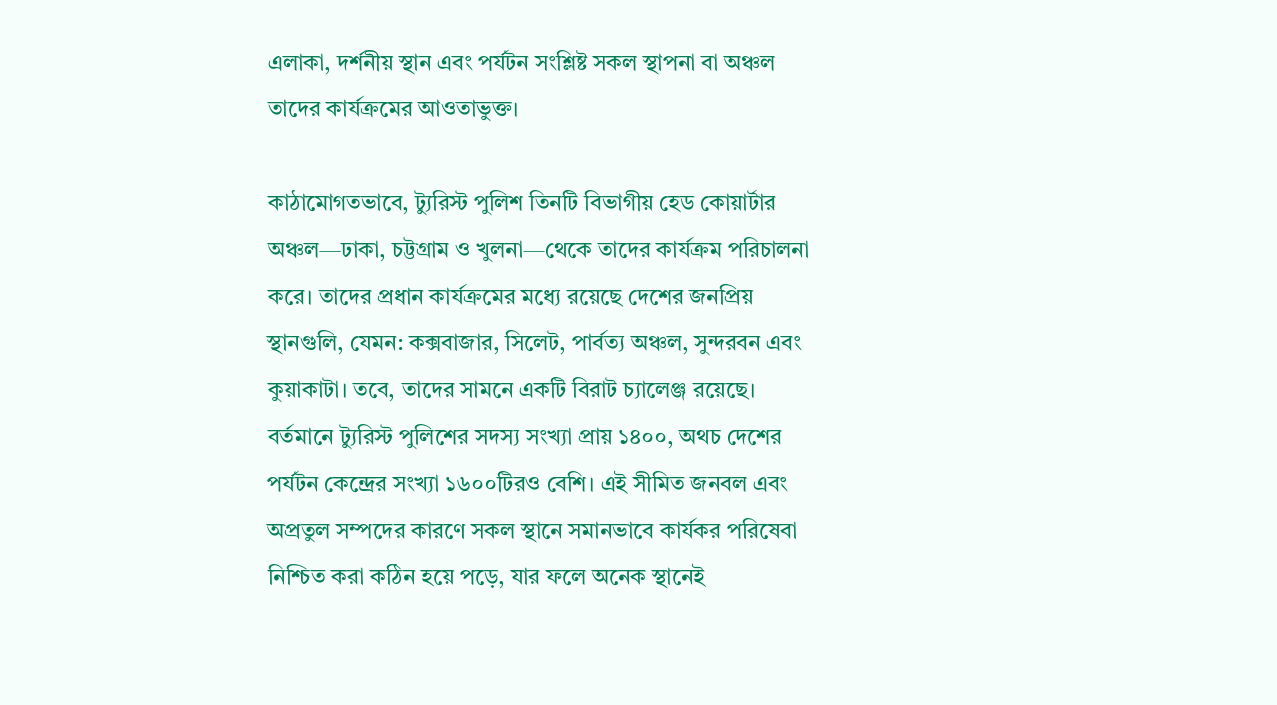এলাকা, দর্শনীয় স্থান এবং পর্যটন সংশ্লিষ্ট সকল স্থাপনা বা অঞ্চল তাদের কার্যক্রমের আওতাভুক্ত।

কাঠামোগতভাবে, ট্যুরিস্ট পুলিশ তিনটি বিভাগীয় হেড কোয়ার্টার অঞ্চল—ঢাকা, চট্টগ্রাম ও খুলনা—থেকে তাদের কার্যক্রম পরিচালনা করে। তাদের প্রধান কার্যক্রমের মধ্যে রয়েছে দেশের জনপ্রিয় স্থানগুলি, যেমন: কক্সবাজার, সিলেট, পার্বত্য অঞ্চল, সুন্দরবন এবং কুয়াকাটা। তবে, তাদের সামনে একটি বিরাট চ্যালেঞ্জ রয়েছে। বর্তমানে ট্যুরিস্ট পুলিশের সদস্য সংখ্যা প্রায় ১৪০০, অথচ দেশের পর্যটন কেন্দ্রের সংখ্যা ১৬০০টিরও বেশি। এই সীমিত জনবল এবং অপ্রতুল সম্পদের কারণে সকল স্থানে সমানভাবে কার্যকর পরিষেবা নিশ্চিত করা কঠিন হয়ে পড়ে, যার ফলে অনেক স্থানেই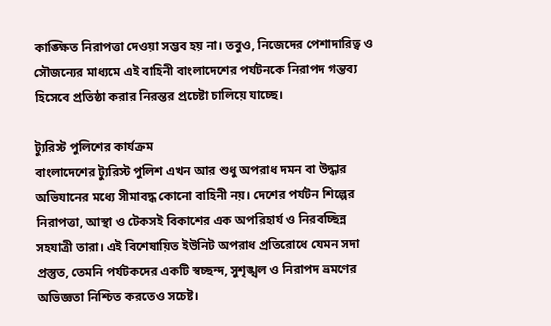কাঙ্ক্ষিত নিরাপত্তা দেওয়া সম্ভব হয় না। তবুও, নিজেদের পেশাদারিত্ব ও সৌজন্যের মাধ্যমে এই বাহিনী বাংলাদেশের পর্যটনকে নিরাপদ গন্তব্য হিসেবে প্রতিষ্ঠা করার নিরন্তর প্রচেষ্টা চালিয়ে যাচ্ছে।

ট্যুরিস্ট পুলিশের কার্যক্রম
বাংলাদেশের ট্যুরিস্ট পুলিশ এখন আর শুধু অপরাধ দমন বা উদ্ধার অভিযানের মধ্যে সীমাবদ্ধ কোনো বাহিনী নয়। দেশের পর্যটন শিল্পের নিরাপত্তা, আস্থা ও টেকসই বিকাশের এক অপরিহার্য ও নিরবচ্ছিন্ন সহযাত্রী তারা। এই বিশেষায়িত ইউনিট অপরাধ প্রতিরোধে যেমন সদা প্রস্তুত, তেমনি পর্যটকদের একটি স্বচ্ছন্দ, সুশৃঙ্খল ও নিরাপদ ভ্রমণের অভিজ্ঞতা নিশ্চিত করতেও সচেষ্ট।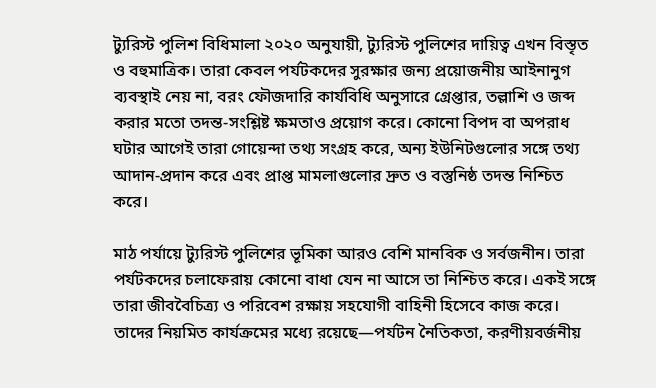ট্যুরিস্ট পুলিশ বিধিমালা ২০২০ অনুযায়ী, ট্যুরিস্ট পুলিশের দায়িত্ব এখন বিস্তৃত ও বহুমাত্রিক। তারা কেবল পর্যটকদের সুরক্ষার জন্য প্রয়োজনীয় আইনানুগ ব্যবস্থাই নেয় না, বরং ফৌজদারি কার্যবিধি অনুসারে গ্রেপ্তার, তল্লাশি ও জব্দ করার মতো তদন্ত-সংশ্লিষ্ট ক্ষমতাও প্রয়োগ করে। কোনো বিপদ বা অপরাধ ঘটার আগেই তারা গোয়েন্দা তথ্য সংগ্রহ করে, অন্য ইউনিটগুলোর সঙ্গে তথ্য আদান-প্রদান করে এবং প্রাপ্ত মামলাগুলোর দ্রুত ও বস্তুনিষ্ঠ তদন্ত নিশ্চিত করে।

মাঠ পর্যায়ে ট্যুরিস্ট পুলিশের ভূমিকা আরও বেশি মানবিক ও সর্বজনীন। তারা পর্যটকদের চলাফেরায় কোনো বাধা যেন না আসে তা নিশ্চিত করে। একই সঙ্গে তারা জীববৈচিত্র্য ও পরিবেশ রক্ষায় সহযোগী বাহিনী হিসেবে কাজ করে। তাদের নিয়মিত কার্যক্রমের মধ্যে রয়েছে—পর্যটন নৈতিকতা, করণীয়বর্জনীয়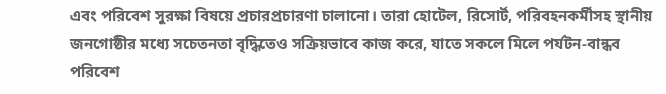এবং পরিবেশ সুরক্ষা বিষয়ে প্রচারপ্রচারণা চালানো। তারা হোটেল, রিসোর্ট, পরিবহনকর্মীসহ স্থানীয় জনগোষ্ঠীর মধ্যে সচেতনতা বৃদ্ধিতেও সক্রিয়ভাবে কাজ করে, যাতে সকলে মিলে পর্যটন-বান্ধব পরিবেশ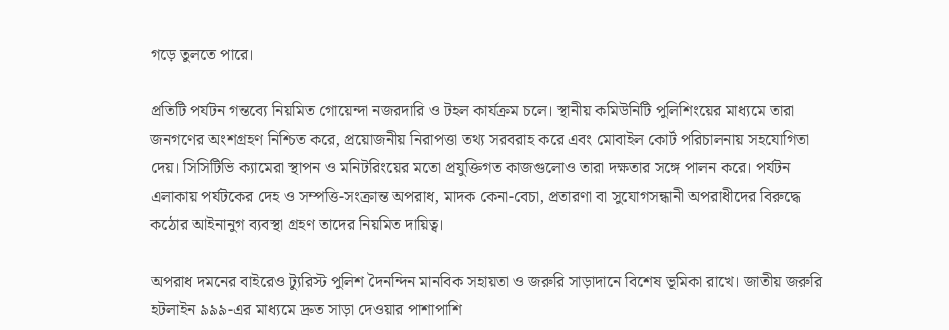গড়ে তুলতে পারে।

প্রতিটি পর্যটন গন্তব্যে নিয়মিত গোয়েন্দা নজরদারি ও টহল কার্যক্রম চলে। স্থানীয় কমিউনিটি পুলিশিংয়ের মাধ্যমে তারা জনগণের অংশগ্রহণ নিশ্চিত করে, প্রয়োজনীয় নিরাপত্তা তথ্য সরবরাহ করে এবং মোবাইল কোর্ট পরিচালনায় সহযোগিতা দেয়। সিসিটিভি ক্যামেরা স্থাপন ও মনিটরিংয়ের মতো প্রযুক্তিগত কাজগুলোও তারা দক্ষতার সঙ্গে পালন করে। পর্যটন এলাকায় পর্যটকের দেহ ও সম্পত্তি-সংক্রান্ত অপরাধ, মাদক কেনা-বেচা, প্রতারণা বা সুযোগসন্ধানী অপরাধীদের বিরুদ্ধে কঠোর আইনানুগ ব্যবস্থা গ্রহণ তাদের নিয়মিত দায়িত্ব।

অপরাধ দমনের বাইরেও ট্যুরিস্ট পুলিশ দৈনন্দিন মানবিক সহায়তা ও জরুরি সাড়াদানে বিশেষ ভূমিকা রাখে। জাতীয় জরুরি হটলাইন ৯৯৯-এর মাধ্যমে দ্রুত সাড়া দেওয়ার পাশাপাশি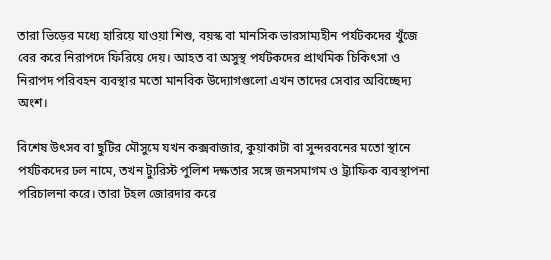তারা ভিড়ের মধ্যে হারিয়ে যাওয়া শিশু, বয়স্ক বা মানসিক ভারসাম্যহীন পর্যটকদের খুঁজে বের করে নিরাপদে ফিরিয়ে দেয়। আহত বা অসুস্থ পর্যটকদের প্রাথমিক চিকিৎসা ও নিরাপদ পরিবহন ব্যবস্থার মতো মানবিক উদ্যোগগুলো এখন তাদের সেবার অবিচ্ছেদ্য অংশ।

বিশেষ উৎসব বা ছুটির মৌসুমে যখন কক্সবাজার, কুয়াকাটা বা সুন্দরবনের মতো স্থানে পর্যটকদের ঢল নামে, তখন ট্যুরিস্ট পুলিশ দক্ষতার সঙ্গে জনসমাগম ও ট্র্যাফিক ব্যবস্থাপনা পরিচালনা করে। তারা টহল জোরদার করে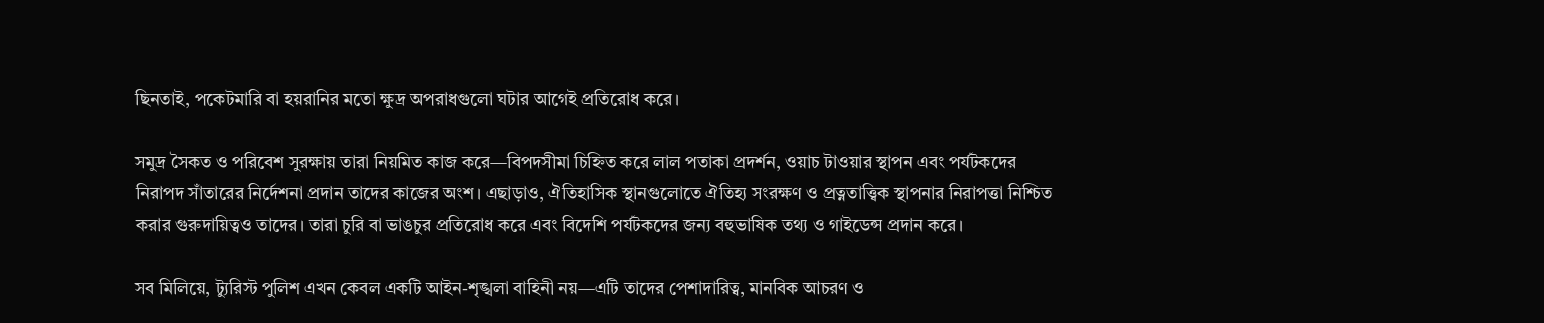ছিনতাই, পকেটমারি বা হয়রানির মতো ক্ষুদ্র অপরাধগুলো ঘটার আগেই প্রতিরোধ করে।

সমুদ্র সৈকত ও পরিবেশ সুরক্ষায় তারা নিয়মিত কাজ করে—বিপদসীমা চিহ্নিত করে লাল পতাকা প্রদর্শন, ওয়াচ টাওয়ার স্থাপন এবং পর্যটকদের নিরাপদ সাঁতারের নির্দেশনা প্রদান তাদের কাজের অংশ। এছাড়াও, ঐতিহাসিক স্থানগুলোতে ঐতিহ্য সংরক্ষণ ও প্রত্নতাত্ত্বিক স্থাপনার নিরাপত্তা নিশ্চিত করার গুরুদায়িত্বও তাদের। তারা চুরি বা ভাঙচুর প্রতিরোধ করে এবং বিদেশি পর্যটকদের জন্য বহুভাষিক তথ্য ও গাইডেন্স প্রদান করে।

সব মিলিয়ে, ট্যুরিস্ট পুলিশ এখন কেবল একটি আইন-শৃঙ্খলা বাহিনী নয়—এটি তাদের পেশাদারিত্ব, মানবিক আচরণ ও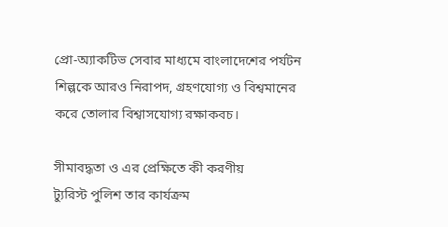প্রো-অ্যাকটিভ সেবার মাধ্যমে বাংলাদেশের পর্যটন শিল্পকে আরও নিরাপদ, গ্রহণযোগ্য ও বিশ্বমানের করে তোলার বিশ্বাসযোগ্য রক্ষাকবচ।

সীমাবদ্ধতা ও এর প্রেক্ষিতে কী করণীয়
ট্যুরিস্ট পুলিশ তার কার্যক্রম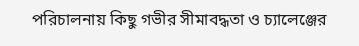পরিচালনায় কিছু গভীর সীমাবদ্ধতা ও চ্যালেঞ্জের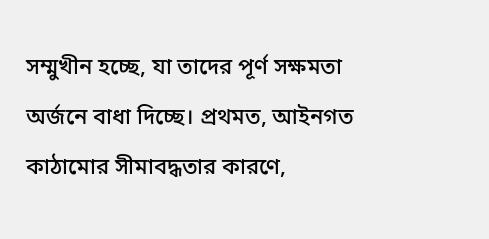সম্মুখীন হচ্ছে, যা তাদের পূর্ণ সক্ষমতা অর্জনে বাধা দিচ্ছে। প্রথমত, আইনগত কাঠামোর সীমাবদ্ধতার কারণে,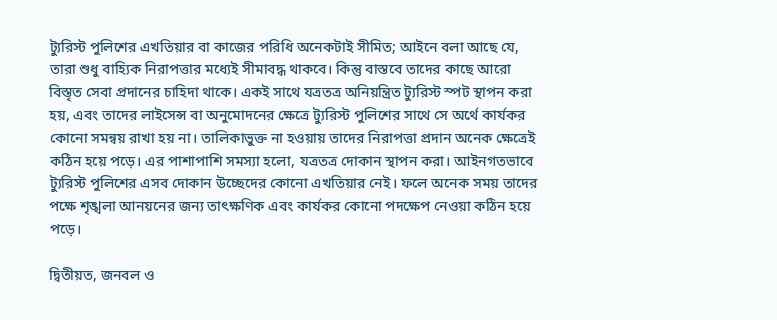ট্যুরিস্ট পুলিশের এখতিয়ার বা কাজের পরিধি অনেকটাই সীমিত; আইনে বলা আছে যে, তারা শুধু বাহ্যিক নিরাপত্তার মধ্যেই সীমাবদ্ধ থাকবে। কিন্তু বাস্তবে তাদের কাছে আরো বিস্তৃত সেবা প্রদানের চাহিদা থাকে। একই সাথে যত্রতত্র অনিয়ন্ত্রিত ট্যুরিস্ট স্পট স্থাপন করা হয়, এবং তাদের লাইসেন্স বা অনুমোদনের ক্ষেত্রে ট্যুরিস্ট পুলিশের সাথে সে অর্থে কার্যকর কোনো সমন্বয় রাখা হয় না। তালিকাভুক্ত না হওয়ায় তাদের নিরাপত্তা প্রদান অনেক ক্ষেত্রেই কঠিন হয়ে পড়ে। এর পাশাপাশি সমস্যা হলো, যত্রতত্র দোকান স্থাপন করা। আইনগতভাবে ট্যুরিস্ট পুলিশের এসব দোকান উচ্ছেদের কোনো এখতিয়ার নেই। ফলে অনেক সময় তাদের পক্ষে শৃঙ্খলা আনয়নের জন্য তাৎক্ষণিক এবং কার্যকর কোনো পদক্ষেপ নেওয়া কঠিন হয়ে পড়ে।

দ্বিতীয়ত, জনবল ও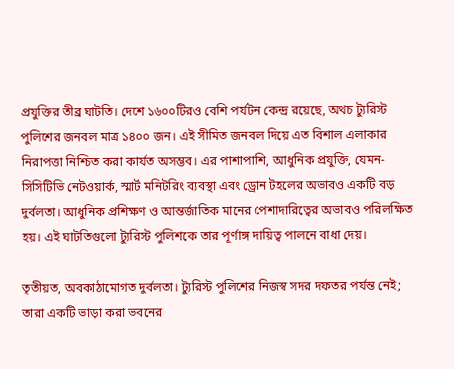প্রযুক্তির তীব্র ঘাটতি। দেশে ১৬০০টিরও বেশি পর্যটন কেন্দ্র রয়েছে, অথচ ট্যুরিস্ট পুলিশের জনবল মাত্র ১৪০০ জন। এই সীমিত জনবল দিয়ে এত বিশাল এলাকার নিরাপত্তা নিশ্চিত করা কার্যত অসম্ভব। এর পাশাপাশি, আধুনিক প্রযুক্তি, যেমন- সিসিটিভি নেটওয়ার্ক, স্মার্ট মনিটরিং ব্যবস্থা এবং ড্রোন টহলের অভাবও একটি বড় দুর্বলতা। আধুনিক প্রশিক্ষণ ও আন্তর্জাতিক মানের পেশাদারিত্বের অভাবও পরিলক্ষিত হয়। এই ঘাটতিগুলো ট্যুরিস্ট পুলিশকে তার পূর্ণাঙ্গ দায়িত্ব পালনে বাধা দেয়।

তৃতীয়ত, অবকাঠামোগত দুর্বলতা। ট্যুরিস্ট পুলিশের নিজস্ব সদর দফতর পর্যন্ত নেই; তারা একটি ভাড়া করা ভবনের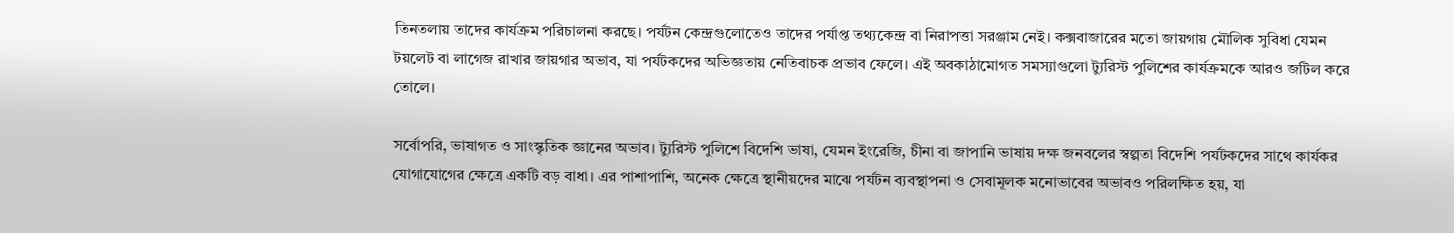তিনতলায় তাদের কার্যক্রম পরিচালনা করছে। পর্যটন কেন্দ্রগুলোতেও তাদের পর্যাপ্ত তথ্যকেন্দ্র বা নিরাপত্তা সরঞ্জাম নেই। কক্সবাজারের মতো জায়গায় মৌলিক সুবিধা যেমন টয়লেট বা লাগেজ রাখার জায়গার অভাব, যা পর্যটকদের অভিজ্ঞতায় নেতিবাচক প্রভাব ফেলে। এই অবকাঠামোগত সমস্যাগুলো ট্যুরিস্ট পুলিশের কার্যক্রমকে আরও জটিল করে তোলে।

সর্বোপরি, ভাষাগত ও সাংস্কৃতিক জ্ঞানের অভাব। ট্যুরিস্ট পুলিশে বিদেশি ভাষা, যেমন ইংরেজি, চীনা বা জাপানি ভাষায় দক্ষ জনবলের স্বল্পতা বিদেশি পর্যটকদের সাথে কার্যকর যোগাযোগের ক্ষেত্রে একটি বড় বাধা। এর পাশাপাশি, অনেক ক্ষেত্রে স্থানীয়দের মাঝে পর্যটন ব্যবস্থাপনা ও সেবামূলক মনোভাবের অভাবও পরিলক্ষিত হয়, যা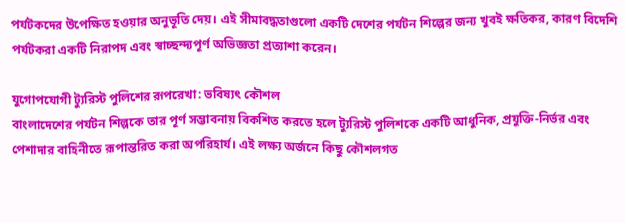পর্যটকদের উপেক্ষিত হওয়ার অনুভূতি দেয়। এই সীমাবদ্ধতাগুলো একটি দেশের পর্যটন শিল্পের জন্য খুবই ক্ষতিকর, কারণ বিদেশি পর্যটকরা একটি নিরাপদ এবং স্বাচ্ছন্দ্যপূর্ণ অভিজ্ঞতা প্রত্যাশা করেন।

যুগোপযোগী ট্যুরিস্ট পুলিশের রূপরেখা: ভবিষ্যৎ কৌশল
বাংলাদেশের পর্যটন শিল্পকে তার পূর্ণ সম্ভাবনায় বিকশিত করতে হলে ট্যুরিস্ট পুলিশকে একটি আধুনিক, প্রযুক্তি-নির্ভর এবং পেশাদার বাহিনীতে রূপান্তরিত করা অপরিহার্য। এই লক্ষ্য অর্জনে কিছু কৌশলগত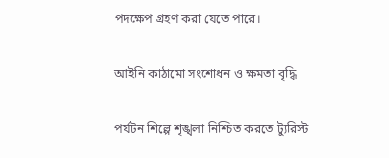পদক্ষেপ গ্রহণ করা যেতে পারে।

আইনি কাঠামো সংশোধন ও ক্ষমতা বৃদ্ধি

পর্যটন শিল্পে শৃঙ্খলা নিশ্চিত করতে ট্যুরিস্ট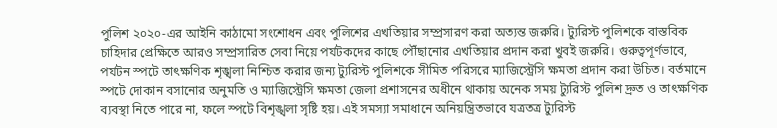পুলিশ ২০২০-এর আইনি কাঠামো সংশোধন এবং পুলিশের এখতিয়ার সম্প্রসারণ করা অত্যন্ত জরুরি। ট্যুরিস্ট পুলিশকে বাস্তবিক চাহিদার প্রেক্ষিতে আরও সম্প্রসারিত সেবা নিয়ে পর্যটকদের কাছে পৌঁছানোর এখতিয়ার প্রদান করা খুবই জরুরি। গুরুত্বপূর্ণভাবে, পর্যটন স্পটে তাৎক্ষণিক শৃঙ্খলা নিশ্চিত করার জন্য ট্যুরিস্ট পুলিশকে সীমিত পরিসরে ম্যাজিস্ট্রেসি ক্ষমতা প্রদান করা উচিত। বর্তমানে স্পটে দোকান বসানোর অনুমতি ও ম্যাজিস্ট্রেসি ক্ষমতা জেলা প্রশাসনের অধীনে থাকায় অনেক সময় ট্যুরিস্ট পুলিশ দ্রুত ও তাৎক্ষণিক ব্যবস্থা নিতে পারে না, ফলে স্পটে বিশৃঙ্খলা সৃষ্টি হয়। এই সমস্যা সমাধানে অনিয়ন্ত্রিতভাবে যত্রতত্র ট্যুরিস্ট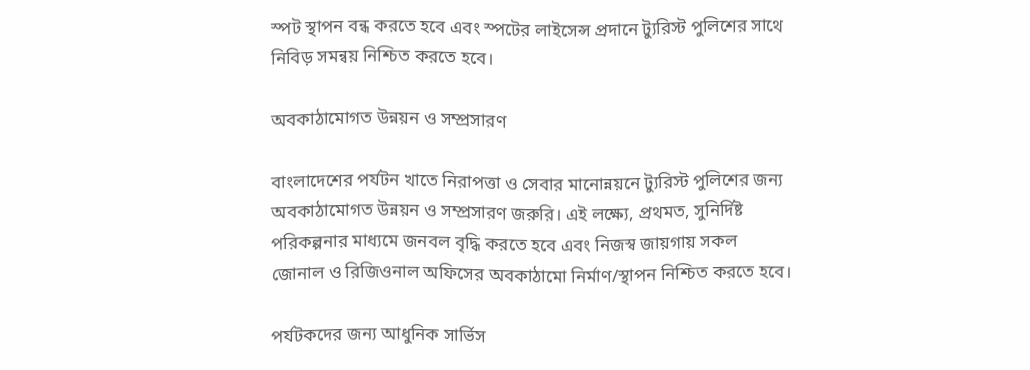স্পট স্থাপন বন্ধ করতে হবে এবং স্পটের লাইসেন্স প্রদানে ট্যুরিস্ট পুলিশের সাথে নিবিড় সমন্বয় নিশ্চিত করতে হবে।

অবকাঠামোগত উন্নয়ন ও সম্প্রসারণ

বাংলাদেশের পর্যটন খাতে নিরাপত্তা ও সেবার মানোন্নয়নে ট্যুরিস্ট পুলিশের জন্য অবকাঠামোগত উন্নয়ন ও সম্প্রসারণ জরুরি। এই লক্ষ্যে, প্রথমত, সুনির্দিষ্ট পরিকল্পনার মাধ্যমে জনবল বৃদ্ধি করতে হবে এবং নিজস্ব জায়গায় সকল জোনাল ও রিজিওনাল অফিসের অবকাঠামো নির্মাণ/স্থাপন নিশ্চিত করতে হবে।

পর্যটকদের জন্য আধুনিক সার্ভিস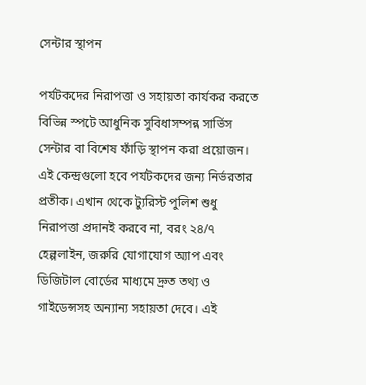সেন্টার স্থাপন

পর্যটকদের নিরাপত্তা ও সহায়তা কার্যকর করতে বিভিন্ন স্পটে আধুনিক সুবিধাসম্পন্ন সার্ভিস সেন্টার বা বিশেষ ফাঁড়ি স্থাপন করা প্রয়োজন। এই কেন্দ্রগুলো হবে পর্যটকদের জন্য নির্ভরতার প্রতীক। এখান থেকে ট্যুরিস্ট পুলিশ শুধু নিরাপত্তা প্রদানই করবে না, বরং ২৪/৭ হেল্পলাইন, জরুরি যোগাযোগ অ্যাপ এবং ডিজিটাল বোর্ডের মাধ্যমে দ্রুত তথ্য ও গাইডেন্সসহ অন্যান্য সহায়তা দেবে। এই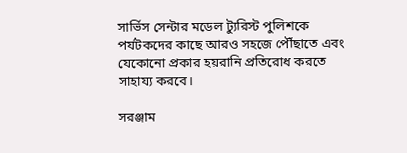সার্ভিস সেন্টার মডেল ট্যুরিস্ট পুলিশকে পর্যটকদের কাছে আরও সহজে পৌঁছাতে এবং যেকোনো প্রকার হয়রানি প্রতিরোধ করতে সাহায্য করবে।

সরঞ্জাম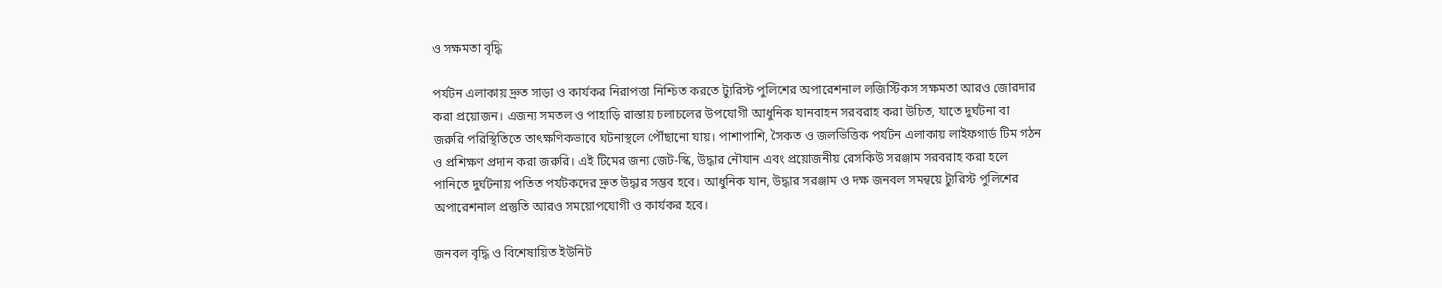ও সক্ষমতা বৃদ্ধি

পর্যটন এলাকায় দ্রুত সাড়া ও কার্যকর নিরাপত্তা নিশ্চিত করতে ট্যুরিস্ট পুলিশের অপারেশনাল লজিস্টিকস সক্ষমতা আরও জোরদার করা প্রয়োজন। এজন্য সমতল ও পাহাড়ি রাস্তায় চলাচলের উপযোগী আধুনিক যানবাহন সরবরাহ করা উচিত, যাতে দুর্ঘটনা বা জরুরি পরিস্থিতিতে তাৎক্ষণিকভাবে ঘটনাস্থলে পৌঁছানো যায়। পাশাপাশি, সৈকত ও জলভিত্তিক পর্যটন এলাকায় লাইফগার্ড টিম গঠন ও প্রশিক্ষণ প্রদান করা জরুরি। এই টিমের জন্য জেট-স্কি, উদ্ধার নৌযান এবং প্রয়োজনীয় রেসকিউ সরঞ্জাম সরবরাহ করা হলে পানিতে দুর্ঘটনায় পতিত পর্যটকদের দ্রুত উদ্ধার সম্ভব হবে। আধুনিক যান, উদ্ধার সরঞ্জাম ও দক্ষ জনবল সমন্বয়ে ট্যুরিস্ট পুলিশের অপারেশনাল প্রস্তুতি আরও সময়োপযোগী ও কার্যকর হবে।

জনবল বৃদ্ধি ও বিশেষায়িত ইউনিট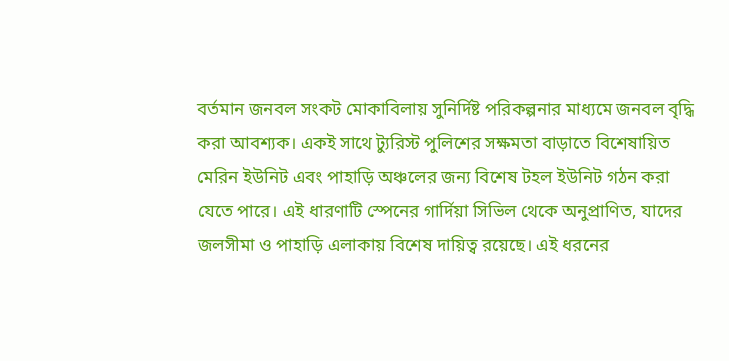বর্তমান জনবল সংকট মোকাবিলায় সুনির্দিষ্ট পরিকল্পনার মাধ্যমে জনবল বৃদ্ধি করা আবশ্যক। একই সাথে ট্যুরিস্ট পুলিশের সক্ষমতা বাড়াতে বিশেষায়িত মেরিন ইউনিট এবং পাহাড়ি অঞ্চলের জন্য বিশেষ টহল ইউনিট গঠন করা যেতে পারে। এই ধারণাটি স্পেনের গার্দিয়া সিভিল থেকে অনুপ্রাণিত, যাদের জলসীমা ও পাহাড়ি এলাকায় বিশেষ দায়িত্ব রয়েছে। এই ধরনের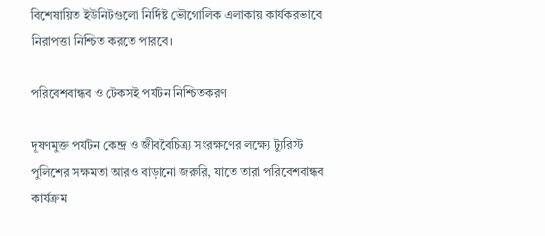বিশেষায়িত ইউনিটগুলো নির্দিষ্ট ভৌগোলিক এলাকায় কার্যকরভাবে নিরাপত্তা নিশ্চিত করতে পারবে।

পরিবেশবান্ধব ও টেকসই পর্যটন নিশ্চিতকরণ

দূষণমুক্ত পর্যটন কেন্দ্র ও জীববৈচিত্র্য সংরক্ষণের লক্ষ্যে ট্যুরিস্ট পুলিশের সক্ষমতা আরও বাড়ানো জরুরি, যাতে তারা পরিবেশবান্ধব কার্যক্রম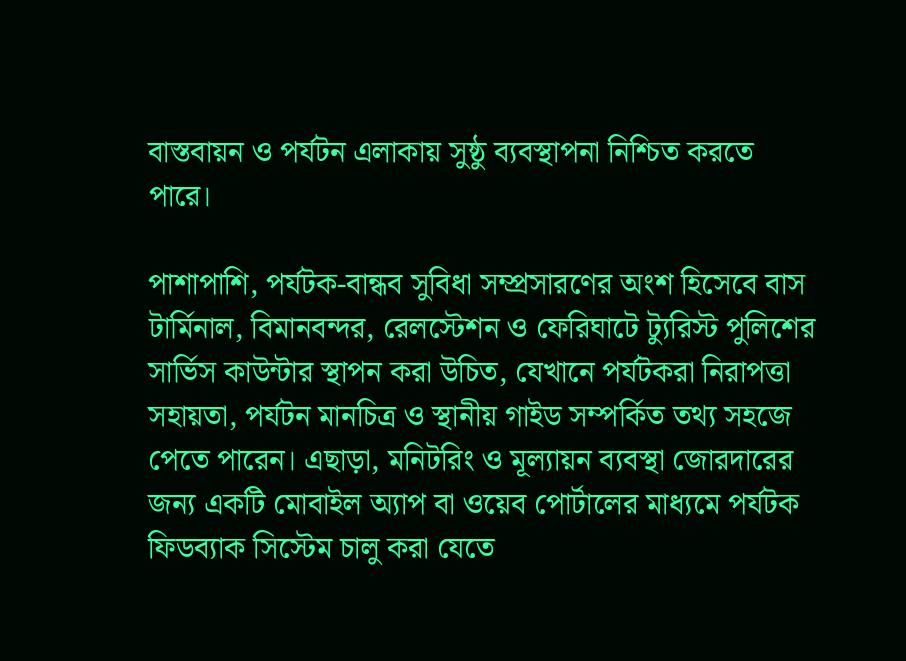বাস্তবায়ন ও পর্যটন এলাকায় সুষ্ঠু ব্যবস্থাপনা নিশ্চিত করতে পারে।

পাশাপাশি, পর্যটক-বান্ধব সুবিধা সম্প্রসারণের অংশ হিসেবে বাস টার্মিনাল, বিমানবন্দর, রেলস্টেশন ও ফেরিঘাটে ট্যুরিস্ট পুলিশের সার্ভিস কাউন্টার স্থাপন করা উচিত, যেখানে পর্যটকরা নিরাপত্তা সহায়তা, পর্যটন মানচিত্র ও স্থানীয় গাইড সম্পর্কিত তথ্য সহজে পেতে পারেন। এছাড়া, মনিটরিং ও মূল্যায়ন ব্যবস্থা জোরদারের জন্য একটি মোবাইল অ্যাপ বা ওয়েব পোর্টালের মাধ্যমে পর্যটক ফিডব্যাক সিস্টেম চালু করা যেতে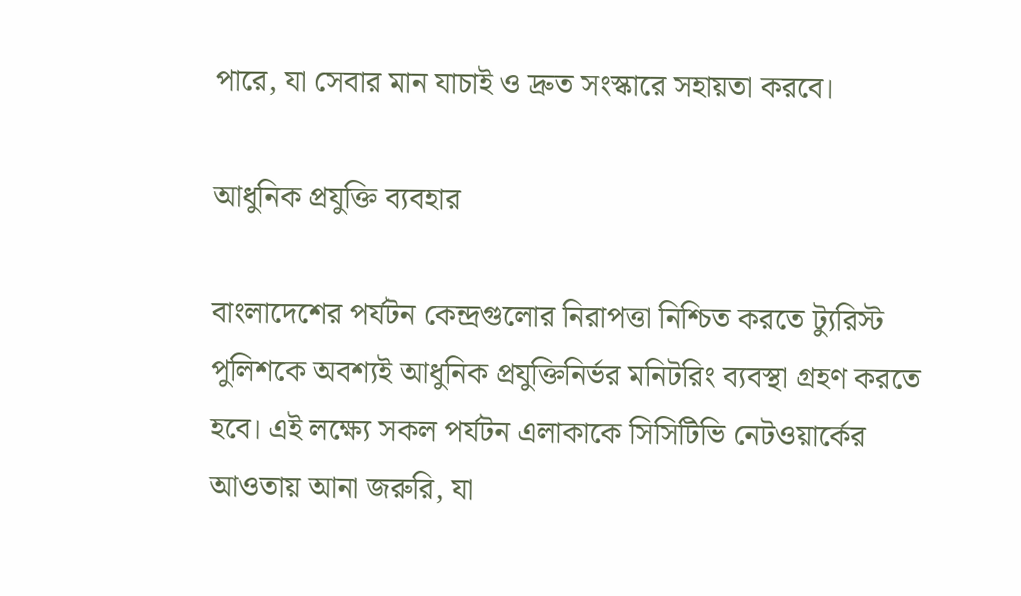পারে, যা সেবার মান যাচাই ও দ্রুত সংস্কারে সহায়তা করবে।

আধুনিক প্রযুক্তি ব্যবহার

বাংলাদেশের পর্যটন কেন্দ্রগুলোর নিরাপত্তা নিশ্চিত করতে ট্যুরিস্ট পুলিশকে অবশ্যই আধুনিক প্রযুক্তিনির্ভর মনিটরিং ব্যবস্থা গ্রহণ করতে হবে। এই লক্ষ্যে সকল পর্যটন এলাকাকে সিসিটিভি নেটওয়ার্কের আওতায় আনা জরুরি, যা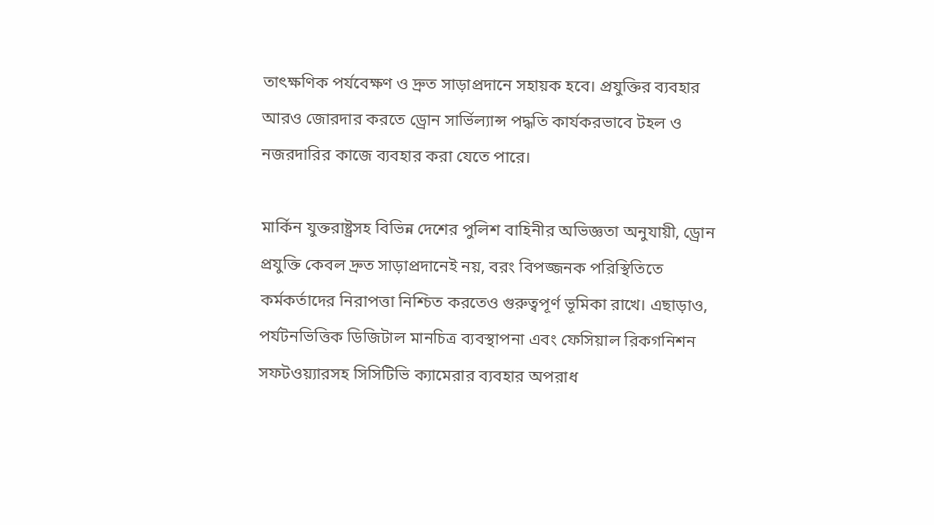তাৎক্ষণিক পর্যবেক্ষণ ও দ্রুত সাড়াপ্রদানে সহায়ক হবে। প্রযুক্তির ব্যবহার আরও জোরদার করতে ড্রোন সার্ভিল্যান্স পদ্ধতি কার্যকরভাবে টহল ও নজরদারির কাজে ব্যবহার করা যেতে পারে।

মার্কিন যুক্তরাষ্ট্রসহ বিভিন্ন দেশের পুলিশ বাহিনীর অভিজ্ঞতা অনুযায়ী, ড্রোন প্রযুক্তি কেবল দ্রুত সাড়াপ্রদানেই নয়, বরং বিপজ্জনক পরিস্থিতিতে কর্মকর্তাদের নিরাপত্তা নিশ্চিত করতেও গুরুত্বপূর্ণ ভূমিকা রাখে। এছাড়াও, পর্যটনভিত্তিক ডিজিটাল মানচিত্র ব্যবস্থাপনা এবং ফেসিয়াল রিকগনিশন সফটওয়্যারসহ সিসিটিভি ক্যামেরার ব্যবহার অপরাধ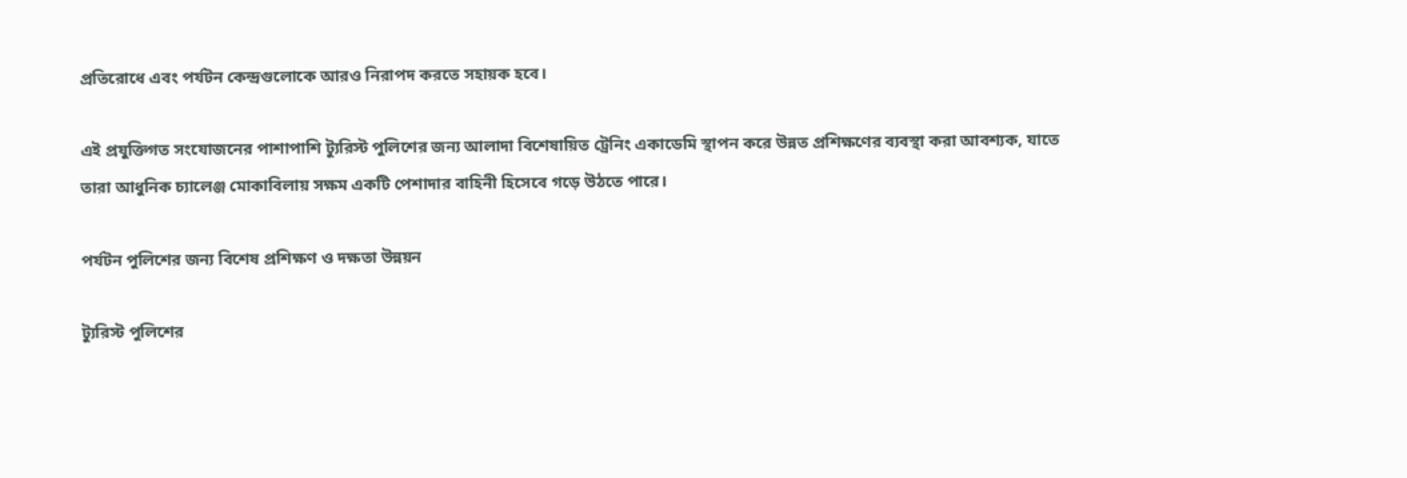প্রতিরোধে এবং পর্যটন কেন্দ্রগুলোকে আরও নিরাপদ করতে সহায়ক হবে।

এই প্রযুক্তিগত সংযোজনের পাশাপাশি ট্যুরিস্ট পুলিশের জন্য আলাদা বিশেষায়িত ট্রেনিং একাডেমি স্থাপন করে উন্নত প্রশিক্ষণের ব্যবস্থা করা আবশ্যক, যাতে তারা আধুনিক চ্যালেঞ্জ মোকাবিলায় সক্ষম একটি পেশাদার বাহিনী হিসেবে গড়ে উঠতে পারে।

পর্যটন পুলিশের জন্য বিশেষ প্রশিক্ষণ ও দক্ষতা উন্নয়ন

ট্যুরিস্ট পুলিশের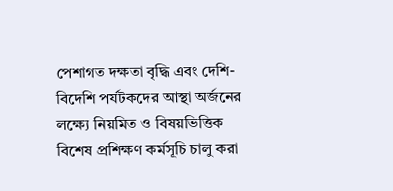পেশাগত দক্ষতা বৃদ্ধি এবং দেশি-বিদেশি পর্যটকদের আস্থা অর্জনের লক্ষ্যে নিয়মিত ও বিষয়ভিত্তিক বিশেষ প্রশিক্ষণ কর্মসূচি চালু করা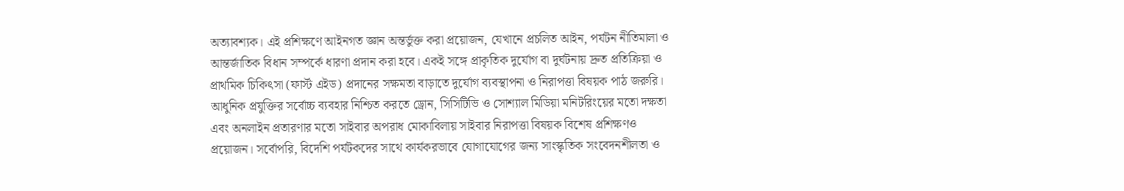অত্যাবশ্যক। এই প্রশিক্ষণে আইনগত জ্ঞান অন্তর্ভুক্ত করা প্রয়োজন, যেখানে প্রচলিত আইন, পর্যটন নীতিমালা ও আন্তর্জাতিক বিধান সম্পর্কে ধারণা প্রদান করা হবে। একই সঙ্গে প্রাকৃতিক দুর্যোগ বা দুর্ঘটনায় দ্রুত প্রতিক্রিয়া ও প্রাথমিক চিকিৎসা (ফার্স্ট এইড) প্রদানের সক্ষমতা বাড়াতে দুর্যোগ ব্যবস্থাপনা ও নিরাপত্তা বিষয়ক পাঠ জরুরি। আধুনিক প্রযুক্তির সর্বোচ্চ ব্যবহার নিশ্চিত করতে ড্রোন, সিসিটিভি ও সোশ্যাল মিডিয়া মনিটরিংয়ের মতো দক্ষতা এবং অনলাইন প্রতারণার মতো সাইবার অপরাধ মোকাবিলায় সাইবার নিরাপত্তা বিষয়ক বিশেষ প্রশিক্ষণও প্রয়োজন। সর্বোপরি, বিদেশি পর্যটকদের সাথে কার্যকরভাবে যোগাযোগের জন্য সাংস্কৃতিক সংবেদনশীলতা ও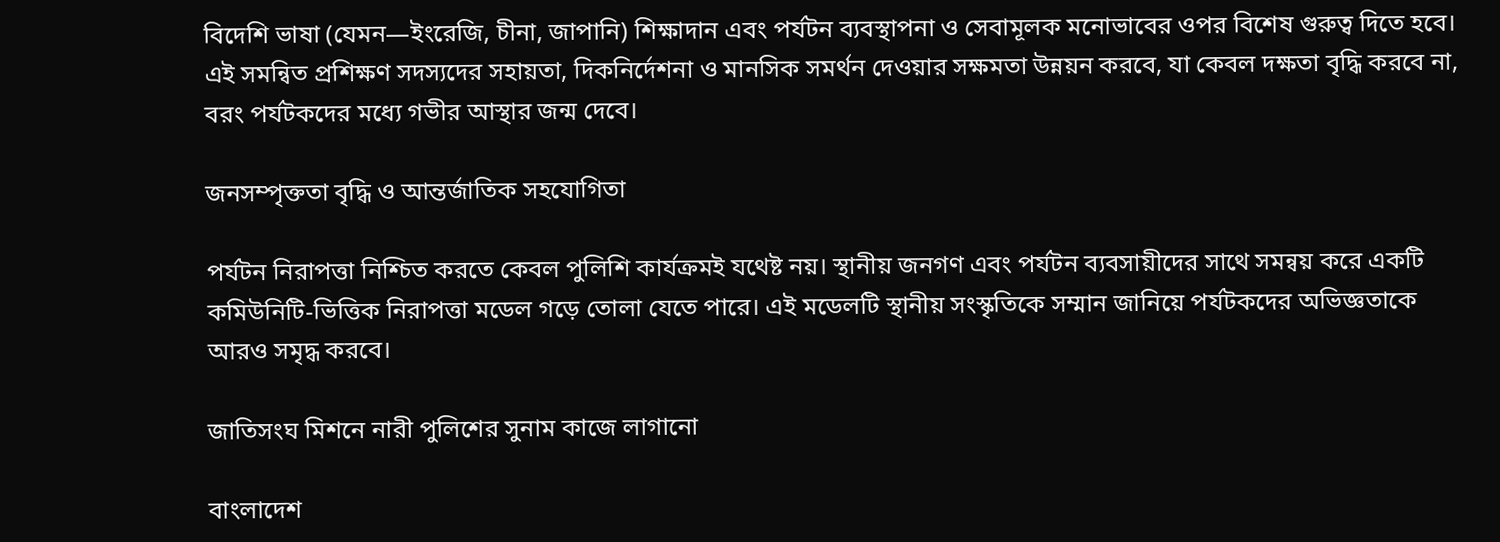বিদেশি ভাষা (যেমন—ইংরেজি, চীনা, জাপানি) শিক্ষাদান এবং পর্যটন ব্যবস্থাপনা ও সেবামূলক মনোভাবের ওপর বিশেষ গুরুত্ব দিতে হবে। এই সমন্বিত প্রশিক্ষণ সদস্যদের সহায়তা, দিকনির্দেশনা ও মানসিক সমর্থন দেওয়ার সক্ষমতা উন্নয়ন করবে, যা কেবল দক্ষতা বৃদ্ধি করবে না, বরং পর্যটকদের মধ্যে গভীর আস্থার জন্ম দেবে।

জনসম্পৃক্ততা বৃদ্ধি ও আন্তর্জাতিক সহযোগিতা

পর্যটন নিরাপত্তা নিশ্চিত করতে কেবল পুলিশি কার্যক্রমই যথেষ্ট নয়। স্থানীয় জনগণ এবং পর্যটন ব্যবসায়ীদের সাথে সমন্বয় করে একটি কমিউনিটি-ভিত্তিক নিরাপত্তা মডেল গড়ে তোলা যেতে পারে। এই মডেলটি স্থানীয় সংস্কৃতিকে সম্মান জানিয়ে পর্যটকদের অভিজ্ঞতাকে আরও সমৃদ্ধ করবে।

জাতিসংঘ মিশনে নারী পুলিশের সুনাম কাজে লাগানো

বাংলাদেশ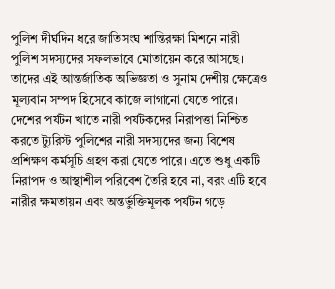পুলিশ দীর্ঘদিন ধরে জাতিসংঘ শান্তিরক্ষা মিশনে নারী পুলিশ সদস্যদের সফলভাবে মোতায়েন করে আসছে। তাদের এই আন্তর্জাতিক অভিজ্ঞতা ও সুনাম দেশীয় ক্ষেত্রেও মূল্যবান সম্পদ হিসেবে কাজে লাগানো যেতে পারে। দেশের পর্যটন খাতে নারী পর্যটকদের নিরাপত্তা নিশ্চিত করতে ট্যুরিস্ট পুলিশের নারী সদস্যদের জন্য বিশেষ প্রশিক্ষণ কর্মসূচি গ্রহণ করা যেতে পারে। এতে শুধু একটি নিরাপদ ও আস্থাশীল পরিবেশ তৈরি হবে না, বরং এটি হবে নারীর ক্ষমতায়ন এবং অন্তর্ভুক্তিমূলক পর্যটন গড়ে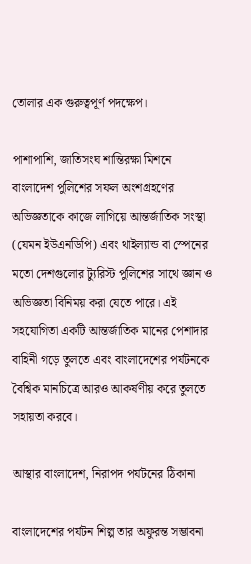তোলার এক গুরুত্বপূর্ণ পদক্ষেপ।

পাশাপাশি, জাতিসংঘ শান্তিরক্ষা মিশনে বাংলাদেশ পুলিশের সফল অংশগ্রহণের অভিজ্ঞতাকে কাজে লাগিয়ে আন্তর্জাতিক সংস্থা (যেমন ইউএনডিপি) এবং থাইল্যান্ড বা স্পেনের মতো দেশগুলোর ট্যুরিস্ট পুলিশের সাথে জ্ঞান ও অভিজ্ঞতা বিনিময় করা যেতে পারে। এই সহযোগিতা একটি আন্তর্জাতিক মানের পেশাদার বাহিনী গড়ে তুলতে এবং বাংলাদেশের পর্যটনকে বৈশ্বিক মানচিত্রে আরও আকর্ষণীয় করে তুলতে সহায়তা করবে।

আস্থার বাংলাদেশ, নিরাপদ পর্যটনের ঠিকানা

বাংলাদেশের পর্যটন শিল্প তার অফুরন্ত সম্ভাবনা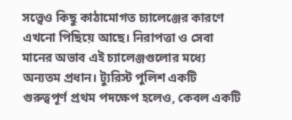সত্ত্বেও কিছু কাঠামোগত চ্যালেঞ্জের কারণে এখনো পিছিয়ে আছে। নিরাপত্তা ও সেবা মানের অভাব এই চ্যালেঞ্জগুলোর মধ্যে অন্যতম প্রধান। ট্যুরিস্ট পুলিশ একটি গুরুত্বপূর্ণ প্রথম পদক্ষেপ হলেও, কেবল একটি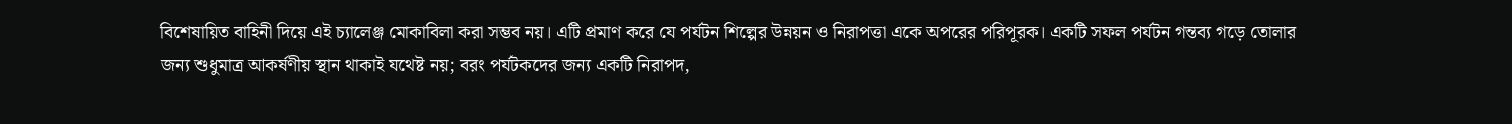বিশেষায়িত বাহিনী দিয়ে এই চ্যালেঞ্জ মোকাবিলা করা সম্ভব নয়। এটি প্রমাণ করে যে পর্যটন শিল্পের উন্নয়ন ও নিরাপত্তা একে অপরের পরিপূরক। একটি সফল পর্যটন গন্তব্য গড়ে তোলার জন্য শুধুমাত্র আকর্ষণীয় স্থান থাকাই যথেষ্ট নয়; বরং পর্যটকদের জন্য একটি নিরাপদ,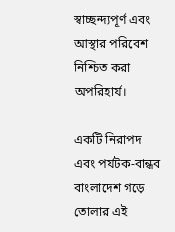স্বাচ্ছন্দ্যপূর্ণ এবং আস্থার পরিবেশ নিশ্চিত করা অপরিহার্য।

একটি নিরাপদ এবং পর্যটক-বান্ধব বাংলাদেশ গড়ে তোলার এই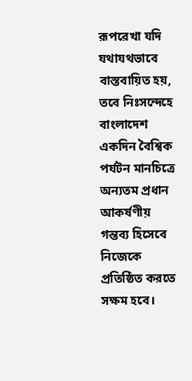রূপরেখা যদি যথাযথভাবে বাস্তবায়িত হয়, তবে নিঃসন্দেহে বাংলাদেশ একদিন বৈশ্বিক পর্যটন মানচিত্রে অন্যতম প্রধান আকর্ষণীয় গন্তব্য হিসেবে নিজেকে প্রতিষ্ঠিত করতে সক্ষম হবে।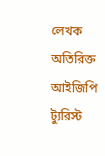লেখক
অতিরিক্ত আইজিপি
ট্যুরিস্ট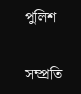পুলিশ

সম্প্রতি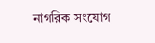নাগরিক সংযোগ